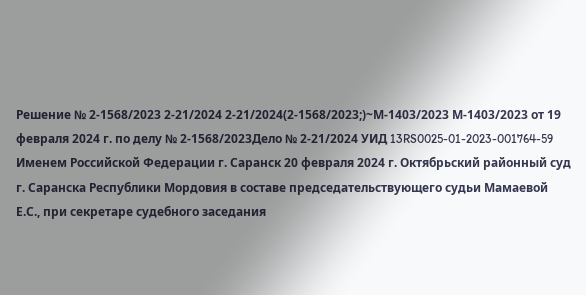Решение № 2-1568/2023 2-21/2024 2-21/2024(2-1568/2023;)~М-1403/2023 М-1403/2023 от 19 февраля 2024 г. по делу № 2-1568/2023Дело № 2-21/2024 УИД 13RS0025-01-2023-001764-59 Именем Российской Федерации г. Саранск 20 февраля 2024 г. Октябрьский районный суд г. Саранска Республики Мордовия в составе председательствующего судьи Мамаевой Е.С., при секретаре судебного заседания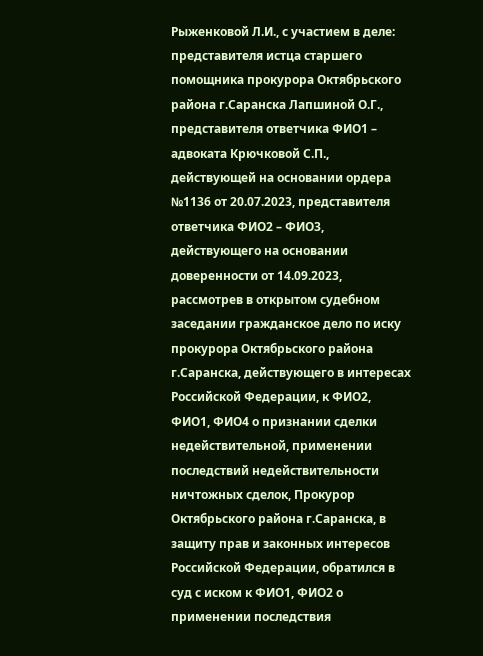Рыженковой Л.И., с участием в деле: представителя истца старшего помощника прокурора Октябрьского района г.Саранска Лапшиной О.Г., представителя ответчика ФИО1 – адвоката Крючковой С.П., действующей на основании ордера №1136 от 20.07.2023, представителя ответчика ФИО2 – ФИО3, действующего на основании доверенности от 14.09.2023, рассмотрев в открытом судебном заседании гражданское дело по иску прокурора Октябрьского района г.Саранска, действующего в интересах Российской Федерации, к ФИО2, ФИО1, ФИО4 о признании сделки недействительной, применении последствий недействительности ничтожных сделок, Прокурор Октябрьского района г.Саранска, в защиту прав и законных интересов Российской Федерации, обратился в суд с иском к ФИО1, ФИО2 о применении последствия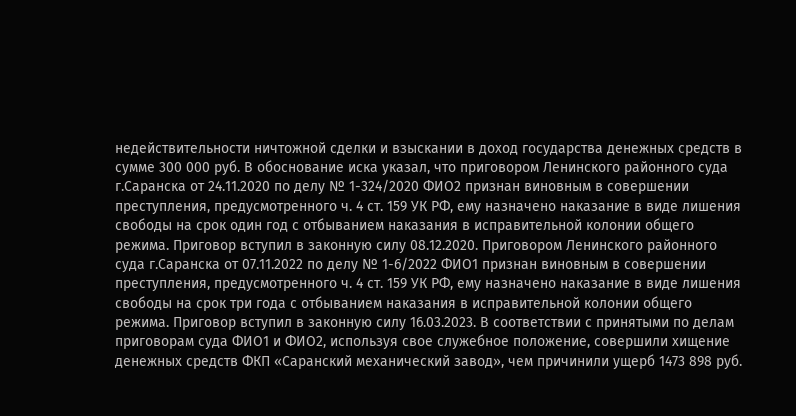недействительности ничтожной сделки и взыскании в доход государства денежных средств в сумме 300 000 руб. В обоснование иска указал, что приговором Ленинского районного суда г.Саранска от 24.11.2020 по делу № 1-324/2020 ФИО2 признан виновным в совершении преступления, предусмотренного ч. 4 ст. 159 УК РФ, ему назначено наказание в виде лишения свободы на срок один год с отбыванием наказания в исправительной колонии общего режима. Приговор вступил в законную силу 08.12.2020. Приговором Ленинского районного суда г.Саранска от 07.11.2022 по делу № 1-6/2022 ФИО1 признан виновным в совершении преступления, предусмотренного ч. 4 ст. 159 УК РФ, ему назначено наказание в виде лишения свободы на срок три года с отбыванием наказания в исправительной колонии общего режима. Приговор вступил в законную силу 16.03.2023. В соответствии с принятыми по делам приговорам суда ФИО1 и ФИО2, используя свое служебное положение, совершили хищение денежных средств ФКП «Саранский механический завод», чем причинили ущерб 1473 898 руб.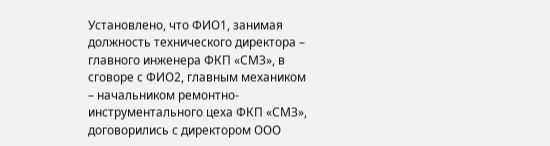Установлено, что ФИО1, занимая должность технического директора – главного инженера ФКП «СМЗ», в сговоре с ФИО2, главным механиком – начальником ремонтно-инструментального цеха ФКП «СМЗ», договорились с директором ООО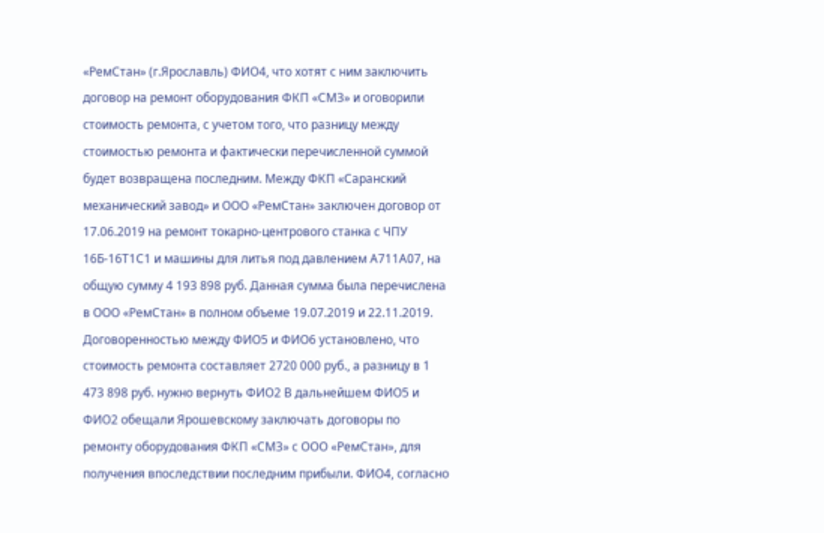«РемСтан» (г.Ярославль) ФИО4, что хотят с ним заключить договор на ремонт оборудования ФКП «СМЗ» и оговорили стоимость ремонта, с учетом того, что разницу между стоимостью ремонта и фактически перечисленной суммой будет возвращена последним. Между ФКП «Саранский механический завод» и ООО «РемСтан» заключен договор от 17.06.2019 на ремонт токарно-центрового станка с ЧПУ 16Б-16Т1С1 и машины для литья под давлением А711А07, на общую сумму 4 193 898 руб. Данная сумма была перечислена в ООО «РемСтан» в полном объеме 19.07.2019 и 22.11.2019. Договоренностью между ФИО5 и ФИО6 установлено, что стоимость ремонта составляет 2720 000 руб., а разницу в 1 473 898 руб. нужно вернуть ФИО2 В дальнейшем ФИО5 и ФИО2 обещали Ярошевскому заключать договоры по ремонту оборудования ФКП «СМЗ» с ООО «РемСтан», для получения впоследствии последним прибыли. ФИО4, согласно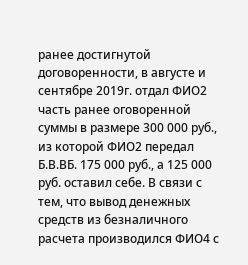ранее достигнутой договоренности, в августе и сентябре 2019г. отдал ФИО2 часть ранее оговоренной суммы в размере 300 000 руб., из которой ФИО2 передал Б.В.ВБ. 175 000 руб., а 125 000 руб. оставил себе. В связи с тем, что вывод денежных средств из безналичного расчета производился ФИО4 с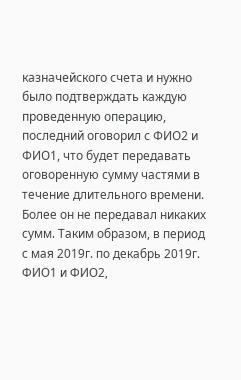казначейского счета и нужно было подтверждать каждую проведенную операцию, последний оговорил с ФИО2 и ФИО1, что будет передавать оговоренную сумму частями в течение длительного времени. Более он не передавал никаких сумм. Таким образом, в период с мая 2019г. по декабрь 2019г. ФИО1 и ФИО2,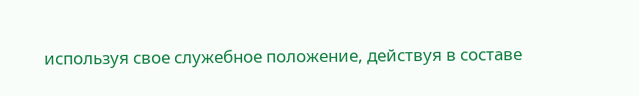используя свое служебное положение, действуя в составе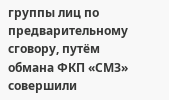группы лиц по предварительному сговору, путём обмана ФКП «СМЗ» совершили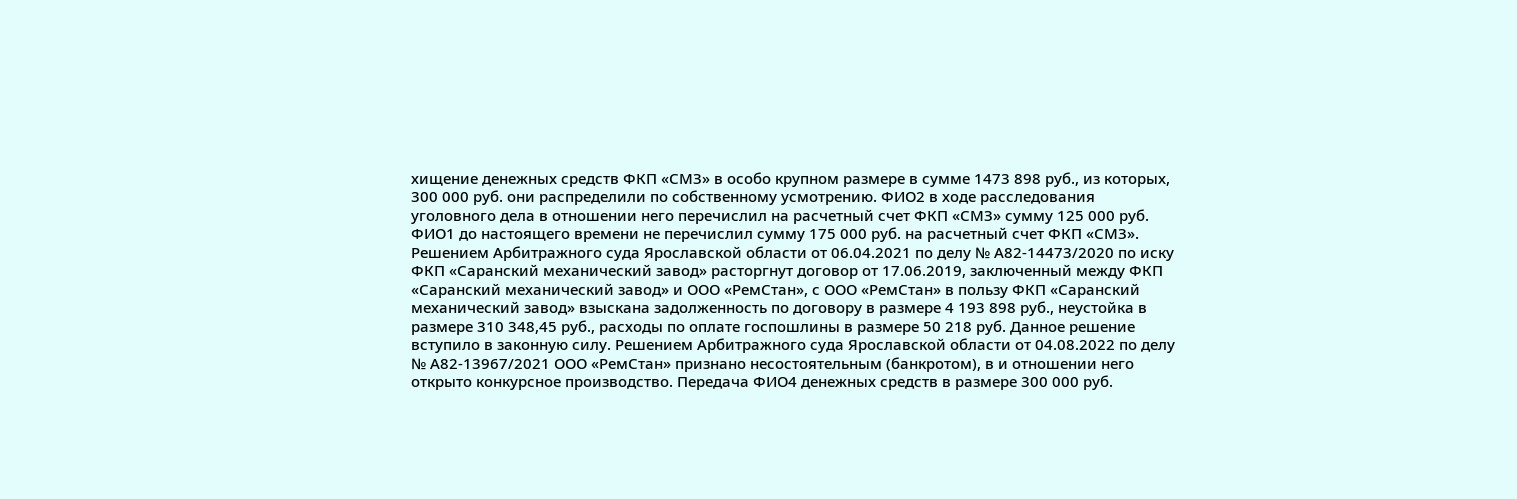хищение денежных средств ФКП «СМЗ» в особо крупном размере в сумме 1473 898 руб., из которых, 300 000 руб. они распределили по собственному усмотрению. ФИО2 в ходе расследования уголовного дела в отношении него перечислил на расчетный счет ФКП «СМЗ» сумму 125 000 руб. ФИО1 до настоящего времени не перечислил сумму 175 000 руб. на расчетный счет ФКП «СМЗ». Решением Арбитражного суда Ярославской области от 06.04.2021 по делу № А82-14473/2020 по иску ФКП «Саранский механический завод» расторгнут договор от 17.06.2019, заключенный между ФКП «Саранский механический завод» и ООО «РемСтан», с ООО «РемСтан» в пользу ФКП «Саранский механический завод» взыскана задолженность по договору в размере 4 193 898 руб., неустойка в размере 310 348,45 руб., расходы по оплате госпошлины в размере 50 218 руб. Данное решение вступило в законную силу. Решением Арбитражного суда Ярославской области от 04.08.2022 по делу № А82-13967/2021 ООО «РемСтан» признано несостоятельным (банкротом), в и отношении него открыто конкурсное производство. Передача ФИО4 денежных средств в размере 300 000 руб.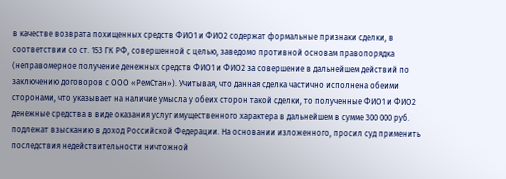в качестве возврата похищенных средств ФИО1 и ФИО2 содержат формальные признаки сделки, в соответствии со ст. 153 ГК РФ, совершенной с целью, заведомо противной основам правопорядка (неправомерное получение денежных средств ФИО1 и ФИО2 за совершение в дальнейшем действий по заключению договоров с ООО «РемСтан»). Учитывая, что данная сделка частично исполнена обеими сторонами, что указывает на наличие умысла у обеих сторон такой сделки, то полученные ФИО1 и ФИО2 денежные средства в виде оказания услуг имущественного характера в дальнейшем в сумме 300 000 руб. подлежат взысканию в доход Российской Федерации. На основании изложенного, просил суд применить последствия недействительности ничтожной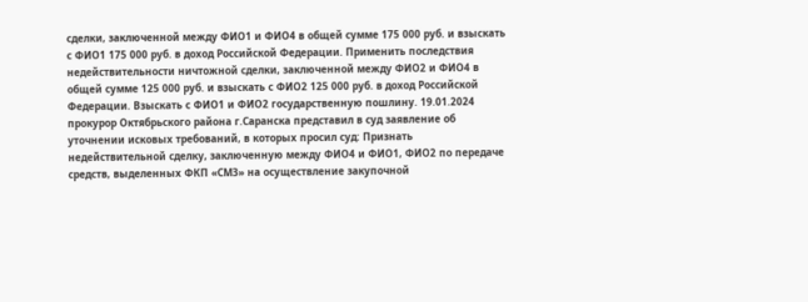сделки, заключенной между ФИО1 и ФИО4 в общей сумме 175 000 руб. и взыскать с ФИО1 175 000 руб. в доход Российской Федерации. Применить последствия недействительности ничтожной сделки, заключенной между ФИО2 и ФИО4 в общей сумме 125 000 руб. и взыскать с ФИО2 125 000 руб. в доход Российской Федерации. Взыскать с ФИО1 и ФИО2 государственную пошлину. 19.01.2024 прокурор Октябрьского района г.Саранска представил в суд заявление об уточнении исковых требований, в которых просил суд: Признать недействительной сделку, заключенную между ФИО4 и ФИО1, ФИО2 по передаче средств, выделенных ФКП «СМЗ» на осуществление закупочной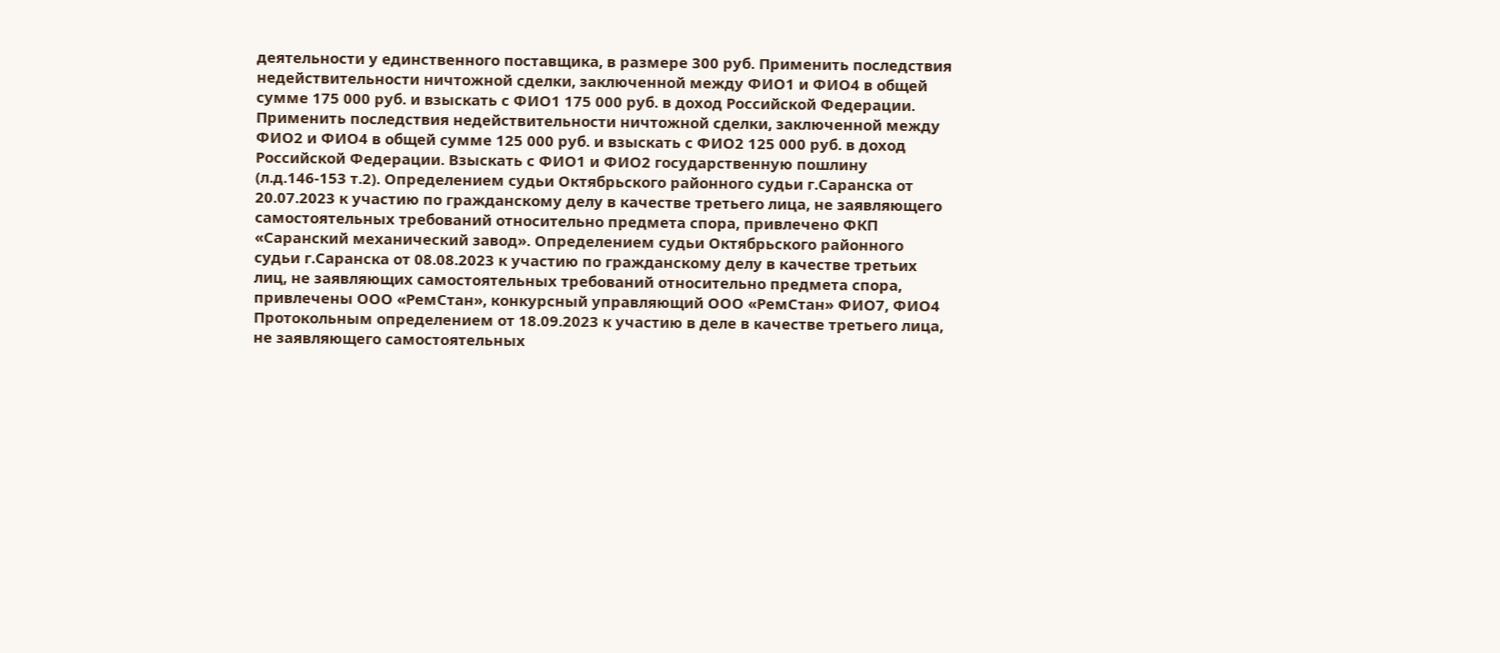деятельности у единственного поставщика, в размере 300 руб. Применить последствия недействительности ничтожной сделки, заключенной между ФИО1 и ФИО4 в общей сумме 175 000 руб. и взыскать с ФИО1 175 000 руб. в доход Российской Федерации. Применить последствия недействительности ничтожной сделки, заключенной между ФИО2 и ФИО4 в общей сумме 125 000 руб. и взыскать с ФИО2 125 000 руб. в доход Российской Федерации. Взыскать с ФИО1 и ФИО2 государственную пошлину (л.д.146-153 т.2). Определением судьи Октябрьского районного судьи г.Саранска от 20.07.2023 к участию по гражданскому делу в качестве третьего лица, не заявляющего самостоятельных требований относительно предмета спора, привлечено ФКП «Саранский механический завод». Определением судьи Октябрьского районного судьи г.Саранска от 08.08.2023 к участию по гражданскому делу в качестве третьих лиц, не заявляющих самостоятельных требований относительно предмета спора, привлечены ООО «РемСтан», конкурсный управляющий ООО «РемСтан» ФИО7, ФИО4 Протокольным определением от 18.09.2023 к участию в деле в качестве третьего лица, не заявляющего самостоятельных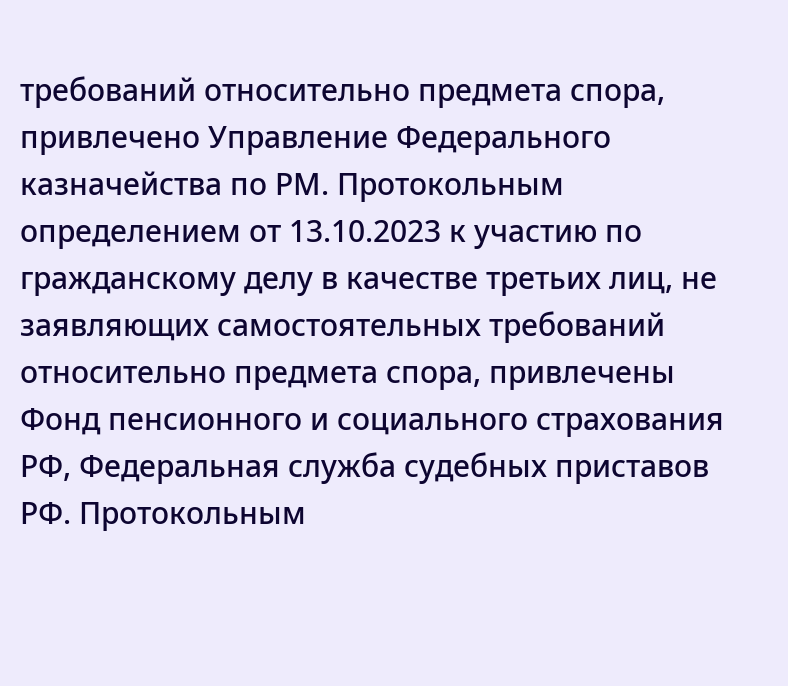требований относительно предмета спора, привлечено Управление Федерального казначейства по РМ. Протокольным определением от 13.10.2023 к участию по гражданскому делу в качестве третьих лиц, не заявляющих самостоятельных требований относительно предмета спора, привлечены Фонд пенсионного и социального страхования РФ, Федеральная служба судебных приставов РФ. Протокольным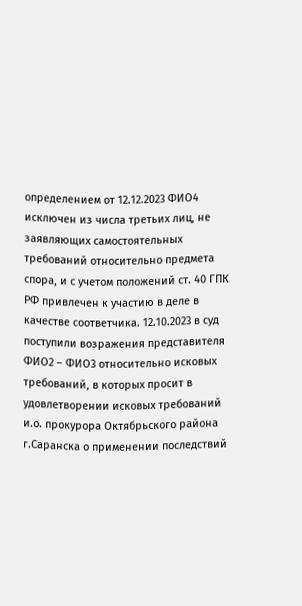определением от 12.12.2023 ФИО4 исключен из числа третьих лиц, не заявляющих самостоятельных требований относительно предмета спора, и с учетом положений ст. 40 ГПК РФ привлечен к участию в деле в качестве соответчика. 12.10.2023 в суд поступили возражения представителя ФИО2 – ФИО3 относительно исковых требований, в которых просит в удовлетворении исковых требований и.о. прокурора Октябрьского района г.Саранска о применении последствий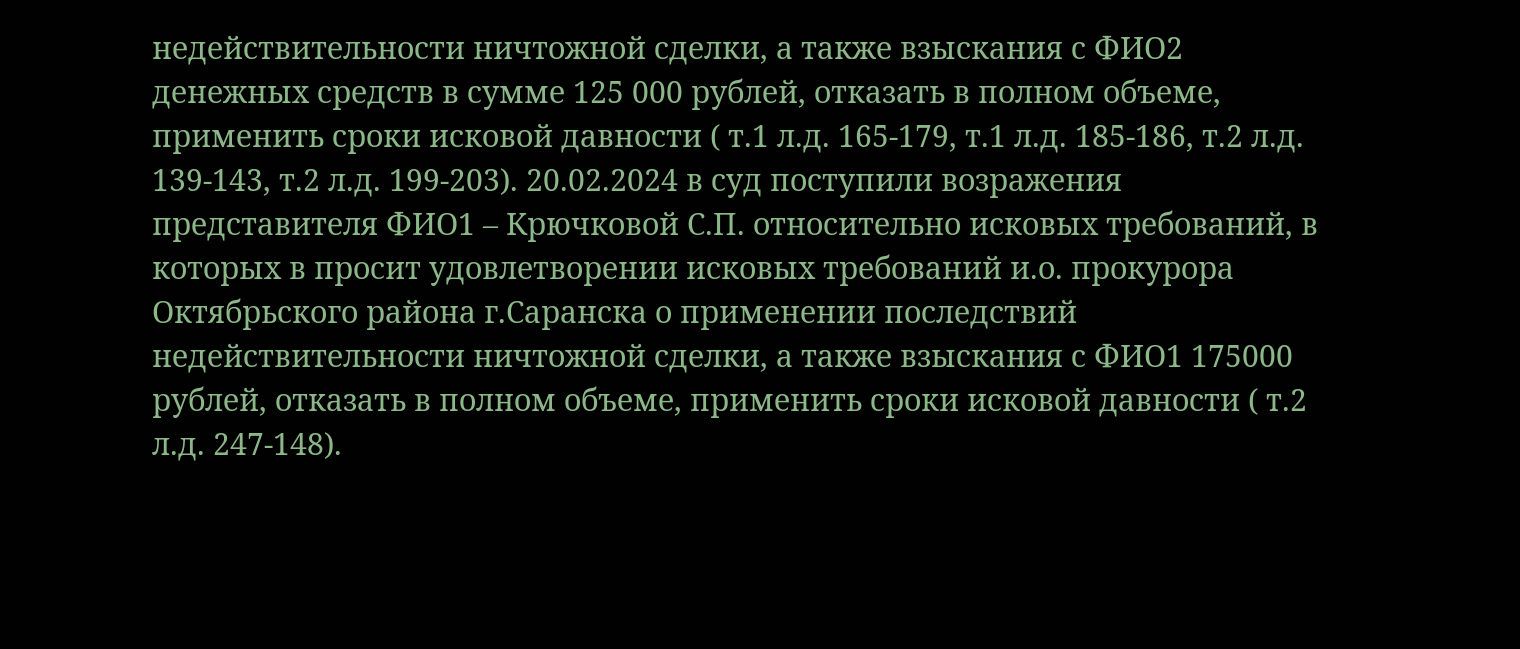недействительности ничтожной сделки, а также взыскания с ФИО2 денежных средств в сумме 125 000 рублей, отказать в полном объеме, применить сроки исковой давности ( т.1 л.д. 165-179, т.1 л.д. 185-186, т.2 л.д. 139-143, т.2 л.д. 199-203). 20.02.2024 в суд поступили возражения представителя ФИО1 – Крючковой С.П. относительно исковых требований, в которых в просит удовлетворении исковых требований и.о. прокурора Октябрьского района г.Саранска о применении последствий недействительности ничтожной сделки, а также взыскания с ФИО1 175000 рублей, отказать в полном объеме, применить сроки исковой давности ( т.2 л.д. 247-148).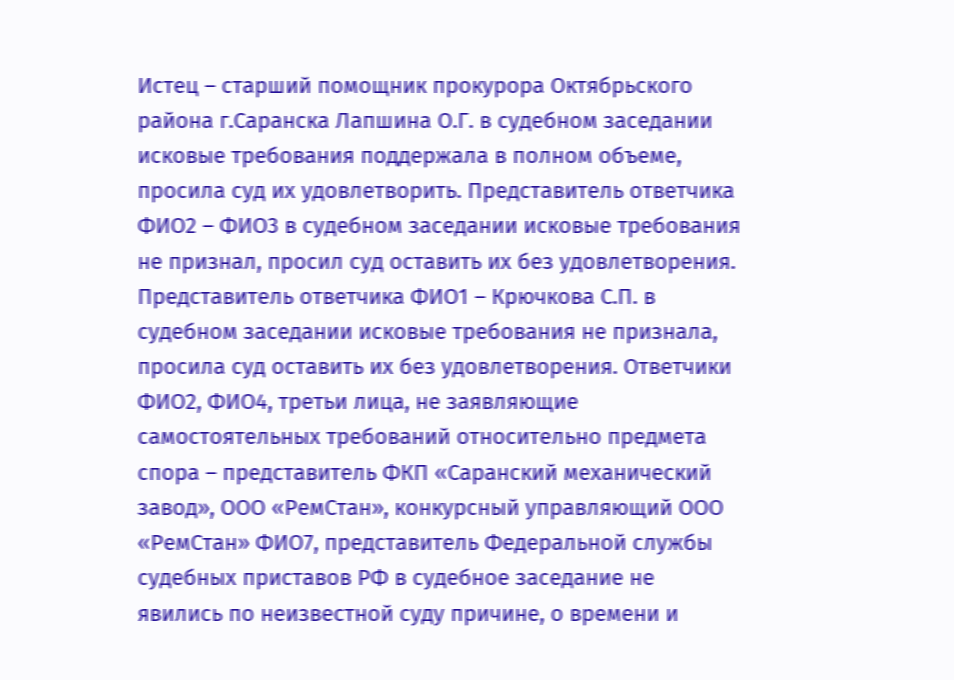Истец – старший помощник прокурора Октябрьского района г.Саранска Лапшина О.Г. в судебном заседании исковые требования поддержала в полном объеме, просила суд их удовлетворить. Представитель ответчика ФИО2 – ФИО3 в судебном заседании исковые требования не признал, просил суд оставить их без удовлетворения. Представитель ответчика ФИО1 – Крючкова С.П. в судебном заседании исковые требования не признала, просила суд оставить их без удовлетворения. Ответчики ФИО2, ФИО4, третьи лица, не заявляющие самостоятельных требований относительно предмета спора – представитель ФКП «Саранский механический завод», ООО «РемСтан», конкурсный управляющий ООО «РемСтан» ФИО7, представитель Федеральной службы судебных приставов РФ в судебное заседание не явились по неизвестной суду причине, о времени и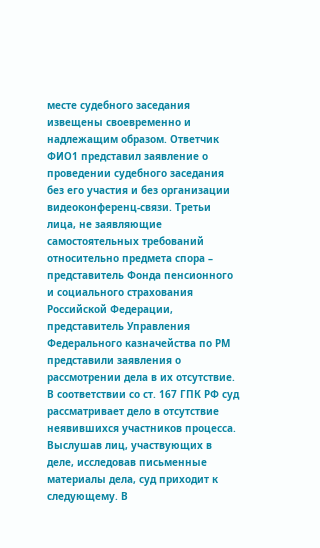месте судебного заседания извещены своевременно и надлежащим образом. Ответчик ФИО1 представил заявление о проведении судебного заседания без его участия и без организации видеоконференц-связи. Третьи лица, не заявляющие самостоятельных требований относительно предмета спора – представитель Фонда пенсионного и социального страхования Российской Федерации, представитель Управления Федерального казначейства по РМ представили заявления о рассмотрении дела в их отсутствие. В соответствии со ст. 167 ГПК РФ суд рассматривает дело в отсутствие неявившихся участников процесса. Выслушав лиц, участвующих в деле, исследовав письменные материалы дела, суд приходит к следующему. В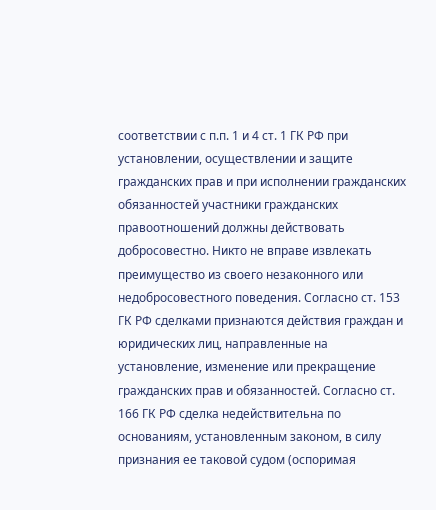соответствии с п.п. 1 и 4 ст. 1 ГК РФ при установлении, осуществлении и защите гражданских прав и при исполнении гражданских обязанностей участники гражданских правоотношений должны действовать добросовестно. Никто не вправе извлекать преимущество из своего незаконного или недобросовестного поведения. Согласно ст. 153 ГК РФ сделками признаются действия граждан и юридических лиц, направленные на установление, изменение или прекращение гражданских прав и обязанностей. Согласно ст. 166 ГК РФ сделка недействительна по основаниям, установленным законом, в силу признания ее таковой судом (оспоримая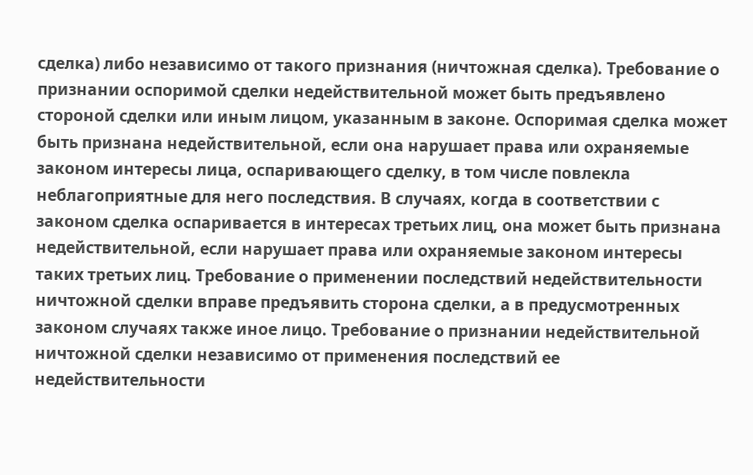сделка) либо независимо от такого признания (ничтожная сделка). Требование о признании оспоримой сделки недействительной может быть предъявлено стороной сделки или иным лицом, указанным в законе. Оспоримая сделка может быть признана недействительной, если она нарушает права или охраняемые законом интересы лица, оспаривающего сделку, в том числе повлекла неблагоприятные для него последствия. В случаях, когда в соответствии с законом сделка оспаривается в интересах третьих лиц, она может быть признана недействительной, если нарушает права или охраняемые законом интересы таких третьих лиц. Требование о применении последствий недействительности ничтожной сделки вправе предъявить сторона сделки, а в предусмотренных законом случаях также иное лицо. Требование о признании недействительной ничтожной сделки независимо от применения последствий ее недействительности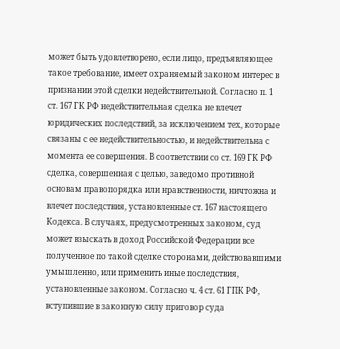может быть удовлетворено, если лицо, предъявляющее такое требование, имеет охраняемый законом интерес в признании этой сделки недействительной. Согласно п. 1 ст. 167 ГК РФ недействительная сделка не влечет юридических последствий, за исключением тех, которые связаны с ее недействительностью, и недействительна с момента ее совершения. В соответствии со ст. 169 ГК РФ сделка, совершенная с целью, заведомо противной основам правопорядка или нравственности, ничтожна и влечет последствия, установленные ст. 167 настоящего Кодекса. В случаях, предусмотренных законом, суд может взыскать в доход Российской Федерации все полученное по такой сделке сторонами, действовавшими умышленно, или применить иные последствия, установленные законом. Согласно ч. 4 ст. 61 ГПК РФ, вступившие в законную силу приговор суда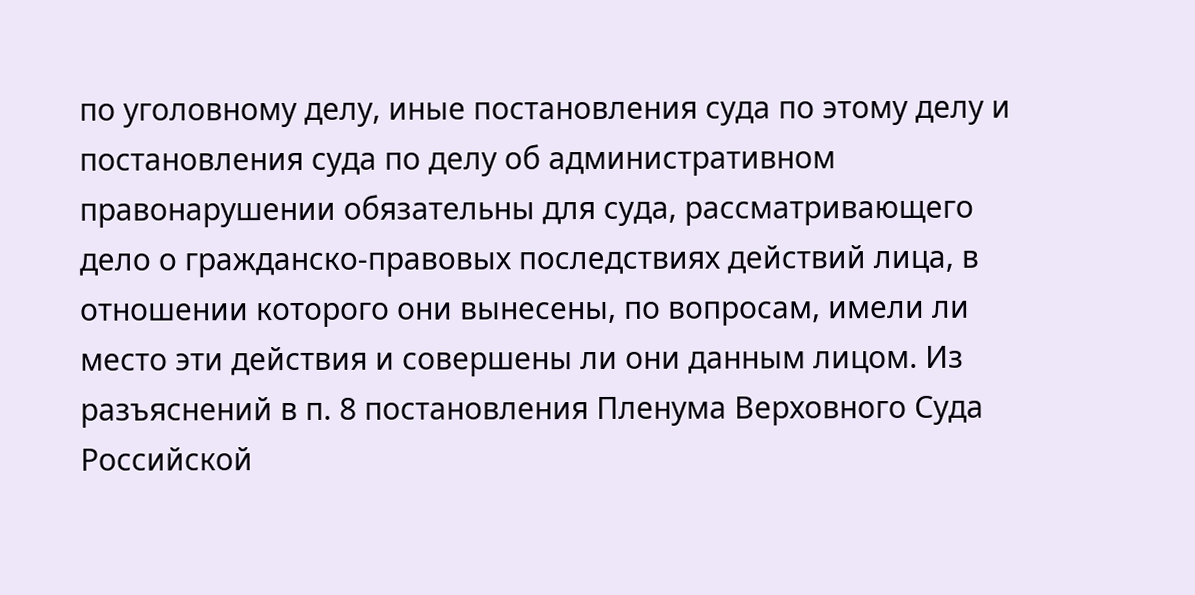по уголовному делу, иные постановления суда по этому делу и постановления суда по делу об административном правонарушении обязательны для суда, рассматривающего дело о гражданско-правовых последствиях действий лица, в отношении которого они вынесены, по вопросам, имели ли место эти действия и совершены ли они данным лицом. Из разъяснений в п. 8 постановления Пленума Верховного Суда Российской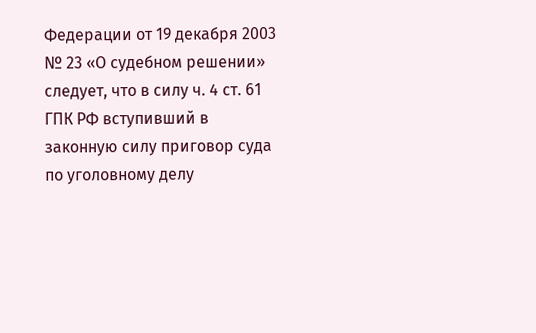Федерации от 19 декабря 2003 № 23 «О судебном решении» следует, что в силу ч. 4 ст. 61 ГПК РФ вступивший в законную силу приговор суда по уголовному делу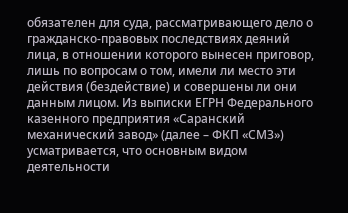обязателен для суда, рассматривающего дело о гражданско-правовых последствиях деяний лица, в отношении которого вынесен приговор, лишь по вопросам о том, имели ли место эти действия (бездействие) и совершены ли они данным лицом. Из выписки ЕГРН Федерального казенного предприятия «Саранский механический завод» (далее – ФКП «СМЗ») усматривается, что основным видом деятельности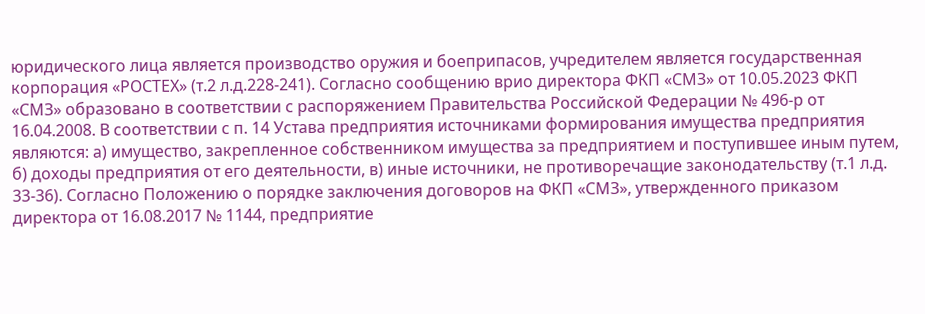юридического лица является производство оружия и боеприпасов, учредителем является государственная корпорация «РОСТЕХ» (т.2 л.д.228-241). Согласно сообщению врио директора ФКП «СМЗ» от 10.05.2023 ФКП «СМЗ» образовано в соответствии с распоряжением Правительства Российской Федерации № 496-р от 16.04.2008. В соответствии с п. 14 Устава предприятия источниками формирования имущества предприятия являются: а) имущество, закрепленное собственником имущества за предприятием и поступившее иным путем, б) доходы предприятия от его деятельности, в) иные источники, не противоречащие законодательству (т.1 л.д. 33-36). Согласно Положению о порядке заключения договоров на ФКП «СМЗ», утвержденного приказом директора от 16.08.2017 № 1144, предприятие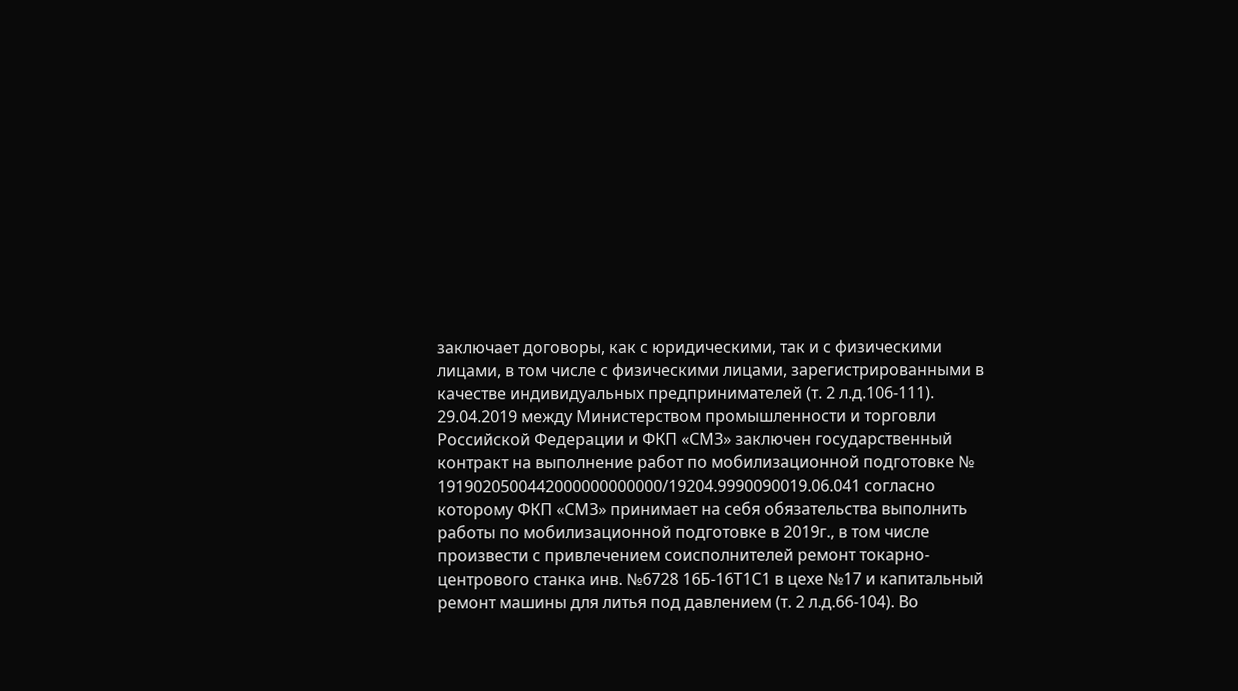заключает договоры, как с юридическими, так и с физическими лицами, в том числе с физическими лицами, зарегистрированными в качестве индивидуальных предпринимателей (т. 2 л.д.106-111). 29.04.2019 между Министерством промышленности и торговли Российской Федерации и ФКП «СМЗ» заключен государственный контракт на выполнение работ по мобилизационной подготовке № 1919020500442000000000000/19204.9990090019.06.041 согласно которому ФКП «СМЗ» принимает на себя обязательства выполнить работы по мобилизационной подготовке в 2019г., в том числе произвести с привлечением соисполнителей ремонт токарно-центрового станка инв. №6728 16Б-16Т1С1 в цехе №17 и капитальный ремонт машины для литья под давлением (т. 2 л.д.66-104). Во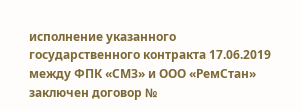исполнение указанного государственного контракта 17.06.2019 между ФПК «СМЗ» и ООО «РемСтан» заключен договор №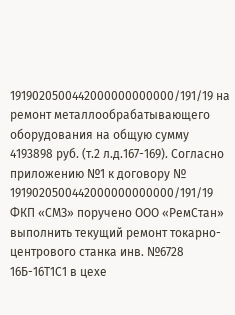1919020500442000000000000/191/19 на ремонт металлообрабатывающего оборудования на общую сумму 4193898 руб. (т.2 л.д.167-169). Согласно приложению №1 к договору № 1919020500442000000000000/191/19 ФКП «СМЗ» поручено ООО «РемСтан» выполнить текущий ремонт токарно-центрового станка инв. №6728 16Б-16Т1С1 в цехе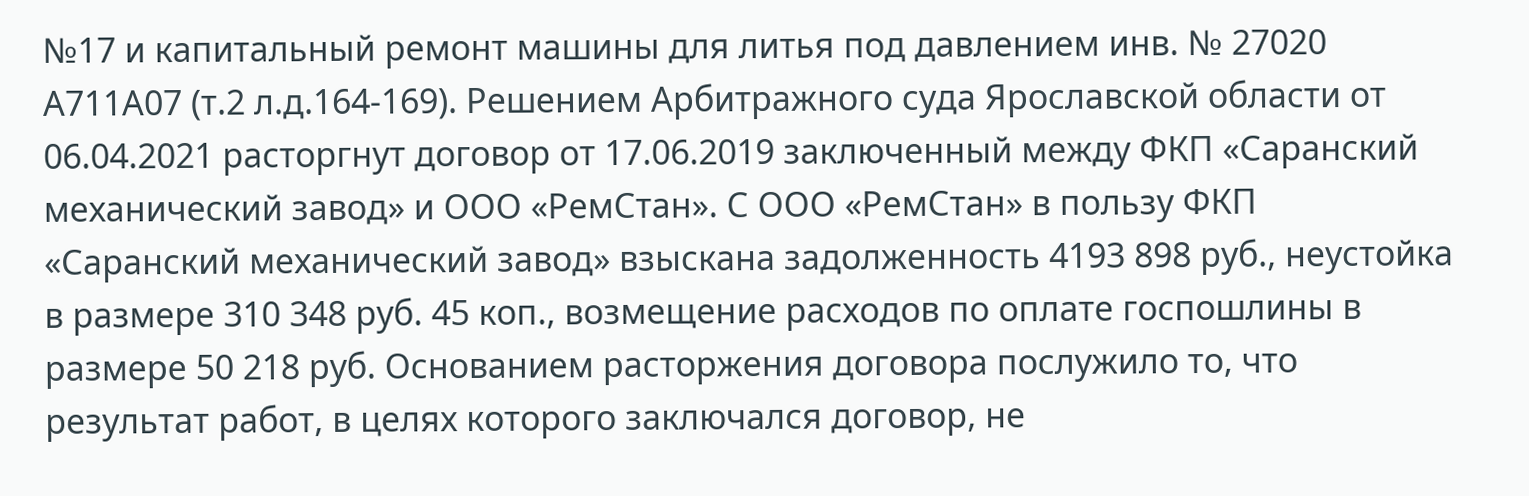№17 и капитальный ремонт машины для литья под давлением инв. № 27020 А711А07 (т.2 л.д.164-169). Решением Арбитражного суда Ярославской области от 06.04.2021 расторгнут договор от 17.06.2019 заключенный между ФКП «Саранский механический завод» и ООО «РемСтан». С ООО «РемСтан» в пользу ФКП «Саранский механический завод» взыскана задолженность 4193 898 руб., неустойка в размере 310 348 руб. 45 коп., возмещение расходов по оплате госпошлины в размере 50 218 руб. Основанием расторжения договора послужило то, что результат работ, в целях которого заключался договор, не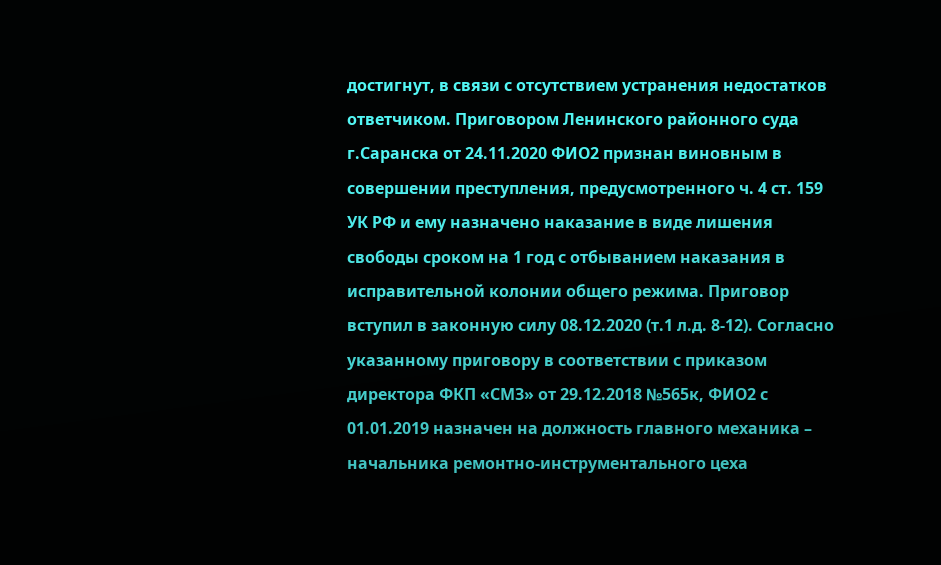достигнут, в связи с отсутствием устранения недостатков ответчиком. Приговором Ленинского районного суда г.Саранска от 24.11.2020 ФИО2 признан виновным в совершении преступления, предусмотренного ч. 4 ст. 159 УК РФ и ему назначено наказание в виде лишения свободы сроком на 1 год с отбыванием наказания в исправительной колонии общего режима. Приговор вступил в законную силу 08.12.2020 (т.1 л.д. 8-12). Согласно указанному приговору в соответствии с приказом директора ФКП «СМЗ» от 29.12.2018 №565к, ФИО2 с 01.01.2019 назначен на должность главного механика – начальника ремонтно-инструментального цеха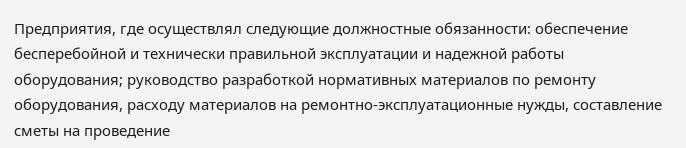Предприятия, где осуществлял следующие должностные обязанности: обеспечение бесперебойной и технически правильной эксплуатации и надежной работы оборудования; руководство разработкой нормативных материалов по ремонту оборудования, расходу материалов на ремонтно-эксплуатационные нужды, составление сметы на проведение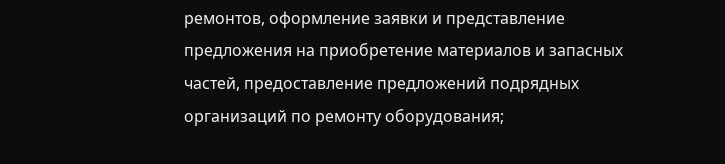ремонтов, оформление заявки и представление предложения на приобретение материалов и запасных частей, предоставление предложений подрядных организаций по ремонту оборудования;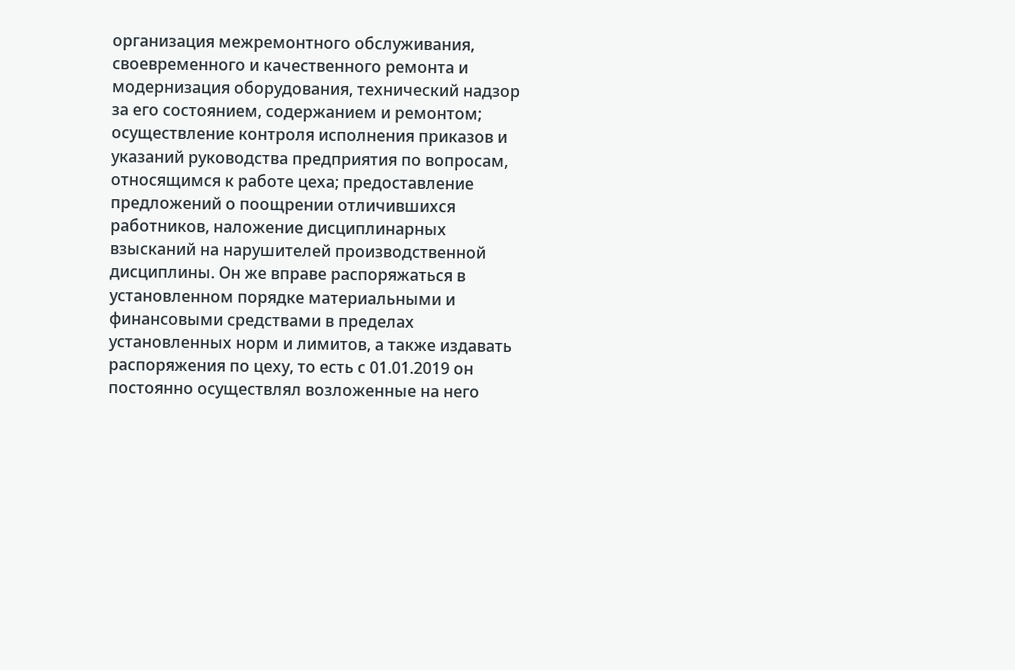организация межремонтного обслуживания, своевременного и качественного ремонта и модернизация оборудования, технический надзор за его состоянием, содержанием и ремонтом; осуществление контроля исполнения приказов и указаний руководства предприятия по вопросам, относящимся к работе цеха; предоставление предложений о поощрении отличившихся работников, наложение дисциплинарных взысканий на нарушителей производственной дисциплины. Он же вправе распоряжаться в установленном порядке материальными и финансовыми средствами в пределах установленных норм и лимитов, а также издавать распоряжения по цеху, то есть с 01.01.2019 он постоянно осуществлял возложенные на него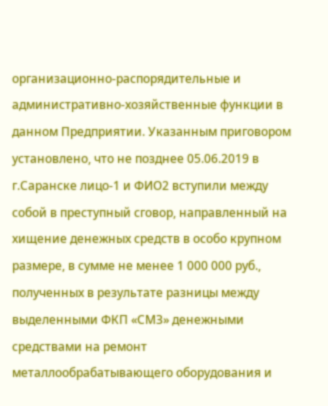организационно-распорядительные и административно-хозяйственные функции в данном Предприятии. Указанным приговором установлено, что не позднее 05.06.2019 в г.Саранске лицо-1 и ФИО2 вступили между собой в преступный сговор, направленный на хищение денежных средств в особо крупном размере, в сумме не менее 1 000 000 руб., полученных в результате разницы между выделенными ФКП «СМЗ» денежными средствами на ремонт металлообрабатывающего оборудования и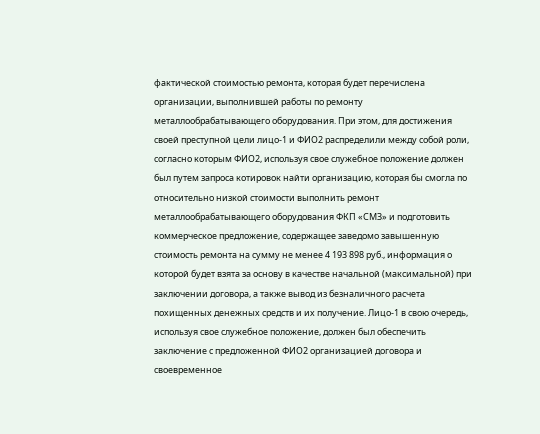фактической стоимостью ремонта, которая будет перечислена организации, выполнившей работы по ремонту металлообрабатывающего оборудования. При этом, для достижения своей преступной цели лицо-1 и ФИО2 распределили между собой роли, согласно которым ФИО2, используя свое служебное положение должен был путем запроса котировок найти организацию, которая бы смогла по относительно низкой стоимости выполнить ремонт металлообрабатывающего оборудования ФКП «СМЗ» и подготовить коммерческое предложение, содержащее заведомо завышенную стоимость ремонта на сумму не менее 4 193 898 руб., информация о которой будет взята за основу в качестве начальной (максимальной) при заключении договора, а также вывод из безналичного расчета похищенных денежных средств и их получение. Лицо-1 в свою очередь, используя свое служебное положение, должен был обеспечить заключение с предложенной ФИО2 организацией договора и своевременное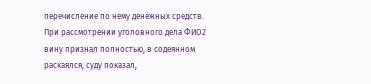перечисление по нему денежных средств. При рассмотрении уголовного дела ФИО2 вину признал полностью, в содеянном раскаялся, суду показал,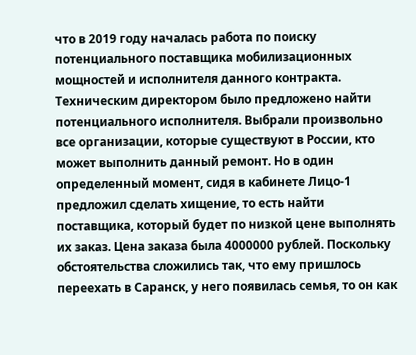что в 2019 году началась работа по поиску потенциального поставщика мобилизационных мощностей и исполнителя данного контракта. Техническим директором было предложено найти потенциального исполнителя. Выбрали произвольно все организации, которые существуют в России, кто может выполнить данный ремонт. Но в один определенный момент, сидя в кабинете Лицо-1 предложил сделать хищение, то есть найти поставщика, который будет по низкой цене выполнять их заказ. Цена заказа была 4000000 рублей. Поскольку обстоятельства сложились так, что ему пришлось переехать в Саранск, у него появилась семья, то он как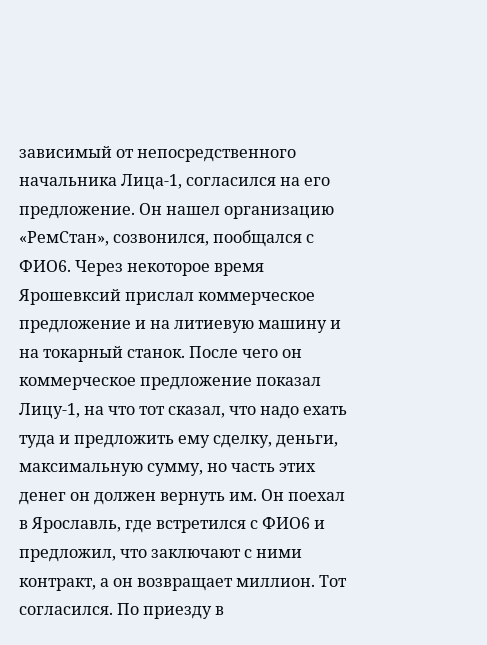зависимый от непосредственного начальника Лица-1, согласился на его предложение. Он нашел организацию «РемСтан», созвонился, пообщался с ФИО6. Через некоторое время Ярошевксий прислал коммерческое предложение и на литиевую машину и на токарный станок. После чего он коммерческое предложение показал Лицу-1, на что тот сказал, что надо ехать туда и предложить ему сделку, деньги, максимальную сумму, но часть этих денег он должен вернуть им. Он поехал в Ярославль, где встретился с ФИО6 и предложил, что заключают с ними контракт, а он возвращает миллион. Тот согласился. По приезду в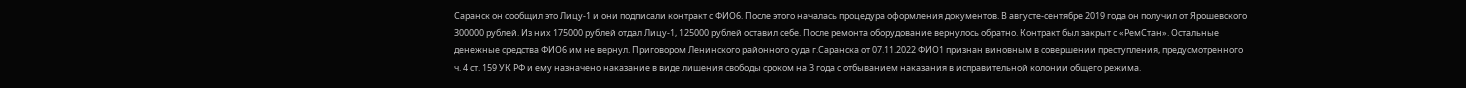Саранск он сообщил это Лицу-1 и они подписали контракт с ФИО6. После этого началась процедура оформления документов. В августе-сентябре 2019 года он получил от Ярошевского 300000 рублей. Из них 175000 рублей отдал Лицу-1, 125000 рублей оставил себе. После ремонта оборудование вернулось обратно. Контракт был закрыт с «РемСтан». Остальные денежные средства ФИО6 им не вернул. Приговором Ленинского районного суда г.Саранска от 07.11.2022 ФИО1 признан виновным в совершении преступления, предусмотренного ч. 4 ст. 159 УК РФ и ему назначено наказание в виде лишения свободы сроком на 3 года с отбыванием наказания в исправительной колонии общего режима.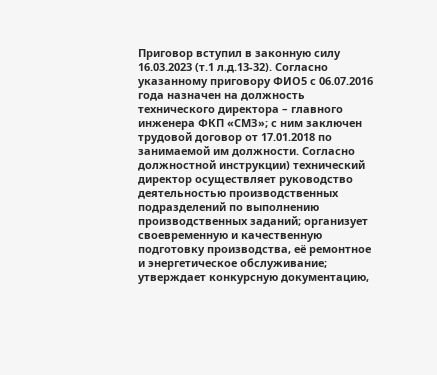Приговор вступил в законную силу 16.03.2023 (т.1 л.д.13-32). Согласно указанному приговору ФИО5 с 06.07.2016 года назначен на должность технического директора – главного инженера ФКП «СМЗ»; с ним заключен трудовой договор от 17.01.2018 по занимаемой им должности. Согласно должностной инструкции) технический директор осуществляет руководство деятельностью производственных подразделений по выполнению производственных заданий; организует своевременную и качественную подготовку производства, её ремонтное и энергетическое обслуживание; утверждает конкурсную документацию,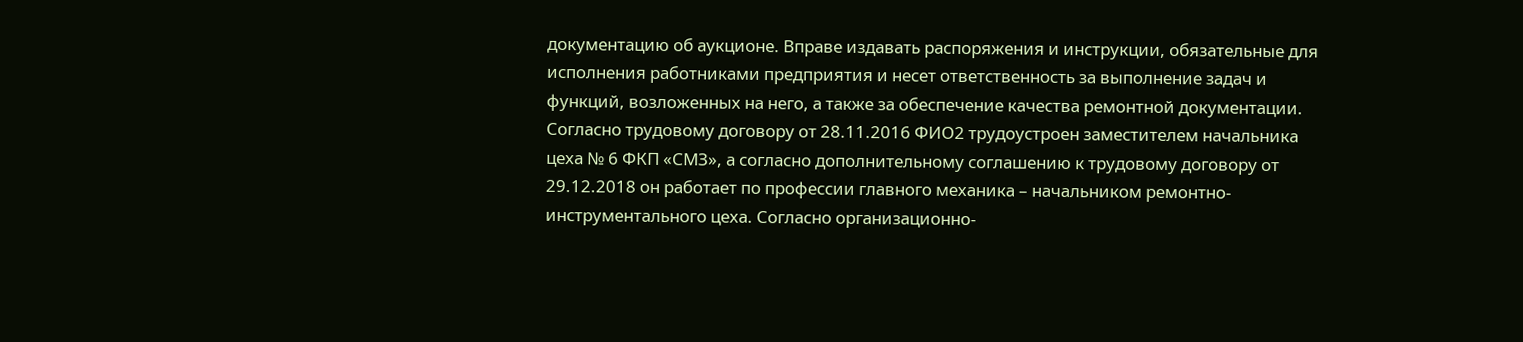документацию об аукционе. Вправе издавать распоряжения и инструкции, обязательные для исполнения работниками предприятия и несет ответственность за выполнение задач и функций, возложенных на него, а также за обеспечение качества ремонтной документации. Согласно трудовому договору от 28.11.2016 ФИО2 трудоустроен заместителем начальника цеха № 6 ФКП «СМЗ», а согласно дополнительному соглашению к трудовому договору от 29.12.2018 он работает по профессии главного механика – начальником ремонтно-инструментального цеха. Согласно организационно-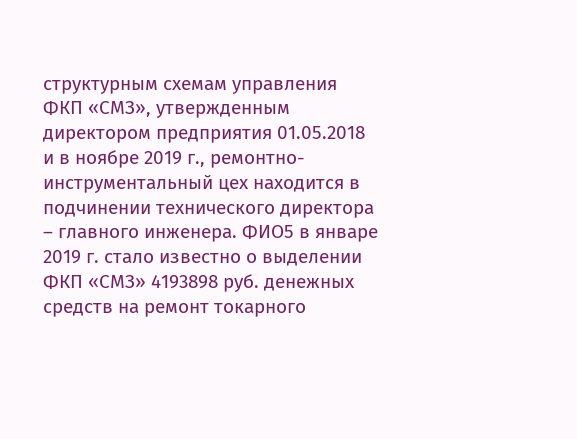структурным схемам управления ФКП «СМЗ», утвержденным директором предприятия 01.05.2018 и в ноябре 2019 г., ремонтно-инструментальный цех находится в подчинении технического директора – главного инженера. ФИО5 в январе 2019 г. стало известно о выделении ФКП «СМЗ» 4193898 руб. денежных средств на ремонт токарного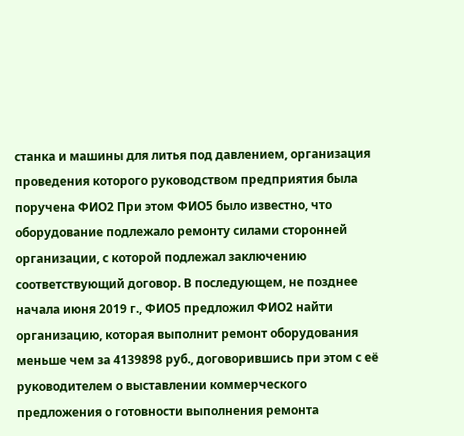станка и машины для литья под давлением, организация проведения которого руководством предприятия была поручена ФИО2 При этом ФИО5 было известно, что оборудование подлежало ремонту силами сторонней организации, с которой подлежал заключению соответствующий договор. В последующем, не позднее начала июня 2019 г., ФИО5 предложил ФИО2 найти организацию, которая выполнит ремонт оборудования меньше чем за 4139898 руб., договорившись при этом с её руководителем о выставлении коммерческого предложения о готовности выполнения ремонта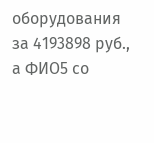оборудования за 4193898 руб., а ФИО5 со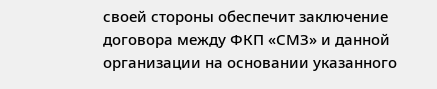своей стороны обеспечит заключение договора между ФКП «СМЗ» и данной организации на основании указанного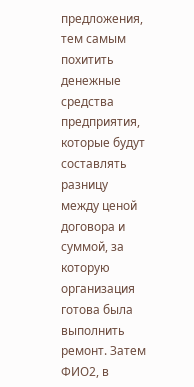предложения, тем самым похитить денежные средства предприятия, которые будут составлять разницу между ценой договора и суммой, за которую организация готова была выполнить ремонт. Затем ФИО2, в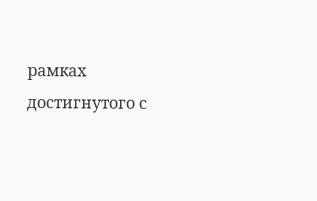рамках достигнутого с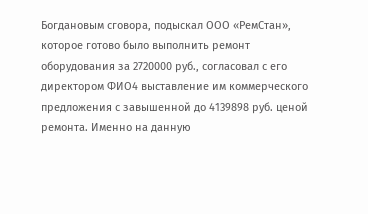Богдановым сговора, подыскал ООО «РемСтан», которое готово было выполнить ремонт оборудования за 2720000 руб., согласовал с его директором ФИО4 выставление им коммерческого предложения с завышенной до 4139898 руб. ценой ремонта. Именно на данную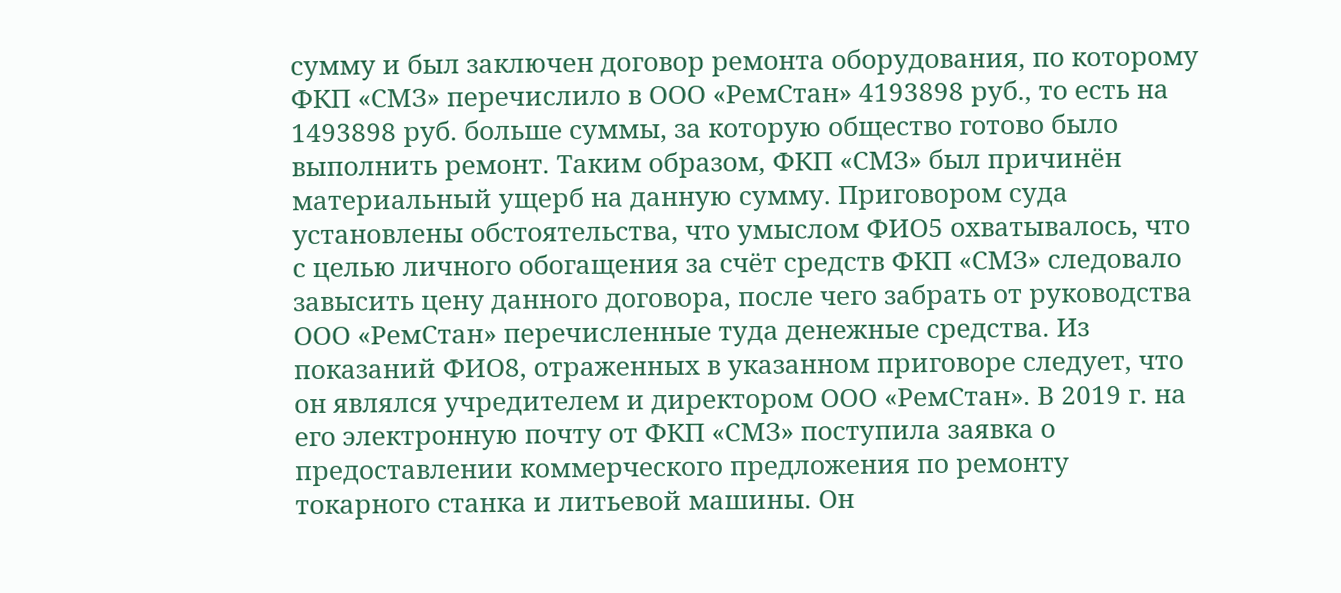сумму и был заключен договор ремонта оборудования, по которому ФКП «СМЗ» перечислило в ООО «РемСтан» 4193898 руб., то есть на 1493898 руб. больше суммы, за которую общество готово было выполнить ремонт. Таким образом, ФКП «СМЗ» был причинён материальный ущерб на данную сумму. Приговором суда установлены обстоятельства, что умыслом ФИО5 охватывалось, что с целью личного обогащения за счёт средств ФКП «СМЗ» следовало завысить цену данного договора, после чего забрать от руководства ООО «РемСтан» перечисленные туда денежные средства. Из показаний ФИО8, отраженных в указанном приговоре следует, что он являлся учредителем и директором ООО «РемСтан». В 2019 г. на его электронную почту от ФКП «СМЗ» поступила заявка о предоставлении коммерческого предложения по ремонту токарного станка и литьевой машины. Он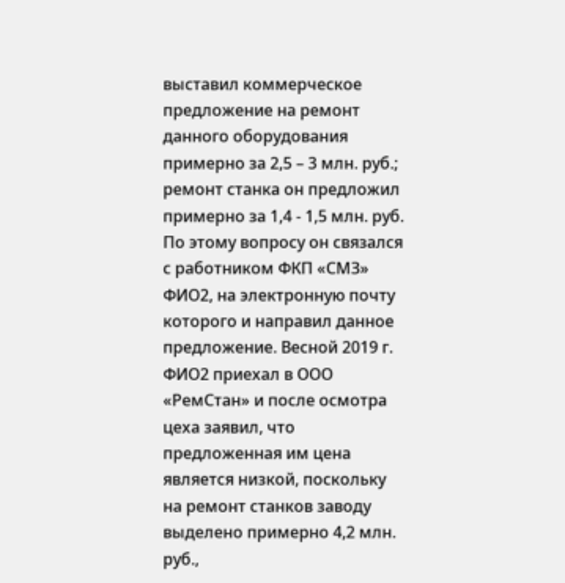выставил коммерческое предложение на ремонт данного оборудования примерно за 2,5 – 3 млн. руб.; ремонт станка он предложил примерно за 1,4 - 1,5 млн. руб. По этому вопросу он связался с работником ФКП «СМЗ» ФИО2, на электронную почту которого и направил данное предложение. Весной 2019 г. ФИО2 приехал в ООО «РемСтан» и после осмотра цеха заявил, что предложенная им цена является низкой, поскольку на ремонт станков заводу выделено примерно 4,2 млн. руб.,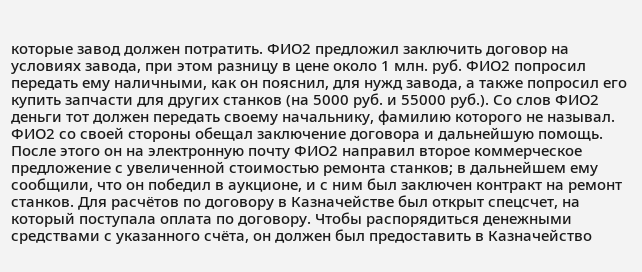которые завод должен потратить. ФИО2 предложил заключить договор на условиях завода, при этом разницу в цене около 1 млн. руб. ФИО2 попросил передать ему наличными, как он пояснил, для нужд завода, а также попросил его купить запчасти для других станков (на 5000 руб. и 55000 руб.). Со слов ФИО2 деньги тот должен передать своему начальнику, фамилию которого не называл. ФИО2 со своей стороны обещал заключение договора и дальнейшую помощь. После этого он на электронную почту ФИО2 направил второе коммерческое предложение с увеличенной стоимостью ремонта станков; в дальнейшем ему сообщили, что он победил в аукционе, и с ним был заключен контракт на ремонт станков. Для расчётов по договору в Казначействе был открыт спецсчет, на который поступала оплата по договору. Чтобы распорядиться денежными средствами с указанного счёта, он должен был предоставить в Казначейство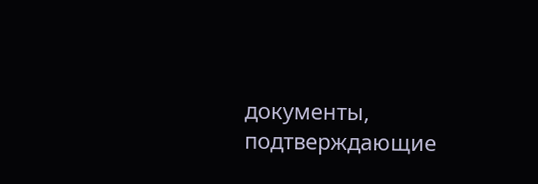документы, подтверждающие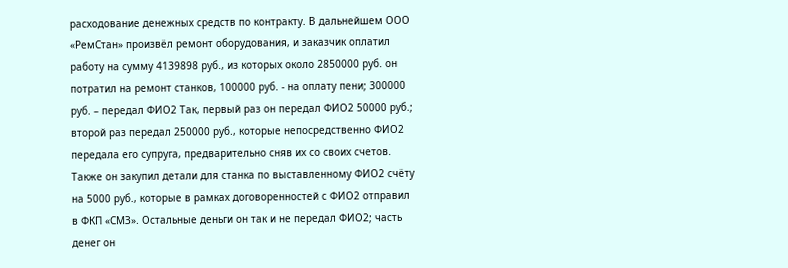расходование денежных средств по контракту. В дальнейшем ООО «РемСтан» произвёл ремонт оборудования, и заказчик оплатил работу на сумму 4139898 руб., из которых около 2850000 руб. он потратил на ремонт станков, 100000 руб. - на оплату пени; 300000 руб. – передал ФИО2 Так, первый раз он передал ФИО2 50000 руб.; второй раз передал 250000 руб., которые непосредственно ФИО2 передала его супруга, предварительно сняв их со своих счетов. Также он закупил детали для станка по выставленному ФИО2 счёту на 5000 руб., которые в рамках договоренностей с ФИО2 отправил в ФКП «СМЗ». Остальные деньги он так и не передал ФИО2; часть денег он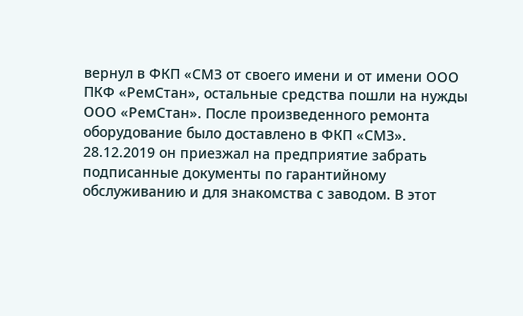вернул в ФКП «СМЗ от своего имени и от имени ООО ПКФ «РемСтан», остальные средства пошли на нужды ООО «РемСтан». После произведенного ремонта оборудование было доставлено в ФКП «СМЗ». 28.12.2019 он приезжал на предприятие забрать подписанные документы по гарантийному обслуживанию и для знакомства с заводом. В этот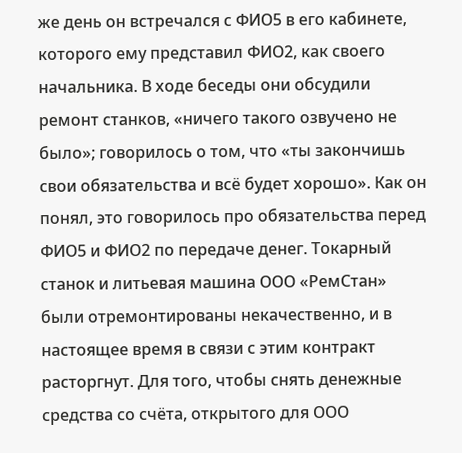же день он встречался с ФИО5 в его кабинете, которого ему представил ФИО2, как своего начальника. В ходе беседы они обсудили ремонт станков, «ничего такого озвучено не было»; говорилось о том, что «ты закончишь свои обязательства и всё будет хорошо». Как он понял, это говорилось про обязательства перед ФИО5 и ФИО2 по передаче денег. Токарный станок и литьевая машина ООО «РемСтан» были отремонтированы некачественно, и в настоящее время в связи с этим контракт расторгнут. Для того, чтобы снять денежные средства со счёта, открытого для ООО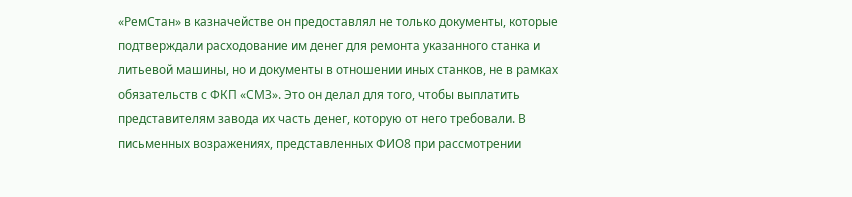«РемСтан» в казначействе он предоставлял не только документы, которые подтверждали расходование им денег для ремонта указанного станка и литьевой машины, но и документы в отношении иных станков, не в рамках обязательств с ФКП «СМЗ». Это он делал для того, чтобы выплатить представителям завода их часть денег, которую от него требовали. В письменных возражениях, представленных ФИО8 при рассмотрении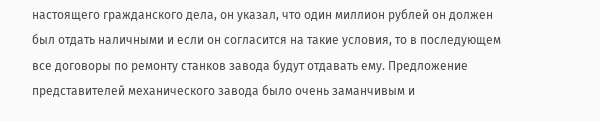настоящего гражданского дела, он указал, что один миллион рублей он должен был отдать наличными и если он согласится на такие условия, то в последующем все договоры по ремонту станков завода будут отдавать ему. Предложение представителей механического завода было очень заманчивым и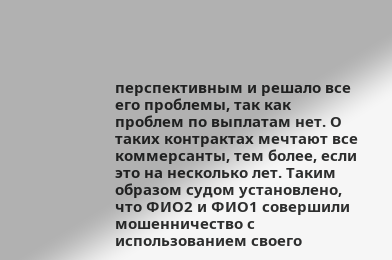перспективным и решало все его проблемы, так как проблем по выплатам нет. О таких контрактах мечтают все коммерсанты, тем более, если это на несколько лет. Таким образом судом установлено, что ФИО2 и ФИО1 совершили мошенничество с использованием своего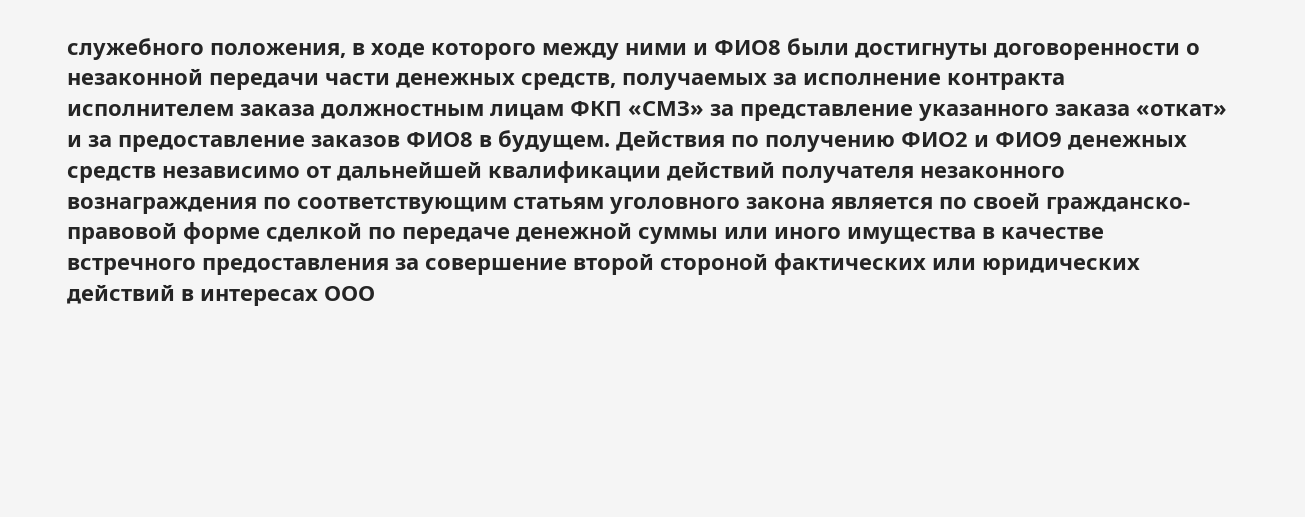служебного положения, в ходе которого между ними и ФИО8 были достигнуты договоренности о незаконной передачи части денежных средств, получаемых за исполнение контракта исполнителем заказа должностным лицам ФКП «СМЗ» за представление указанного заказа «откат» и за предоставление заказов ФИО8 в будущем. Действия по получению ФИО2 и ФИО9 денежных средств независимо от дальнейшей квалификации действий получателя незаконного вознаграждения по соответствующим статьям уголовного закона является по своей гражданско-правовой форме сделкой по передаче денежной суммы или иного имущества в качестве встречного предоставления за совершение второй стороной фактических или юридических действий в интересах ООО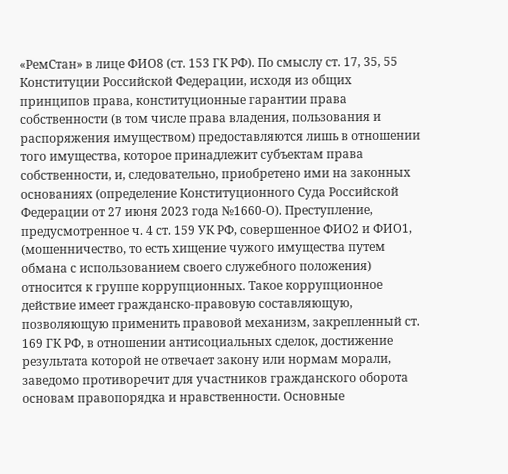«РемСтан» в лице ФИО8 (ст. 153 ГК РФ). По смыслу ст. 17, 35, 55 Конституции Российской Федерации, исходя из общих принципов права, конституционные гарантии права собственности (в том числе права владения, пользования и распоряжения имуществом) предоставляются лишь в отношении того имущества, которое принадлежит субъектам права собственности, и, следовательно, приобретено ими на законных основаниях (определение Конституционного Суда Российской Федерации от 27 июня 2023 года №1660-О). Преступление, предусмотренное ч. 4 ст. 159 УК РФ, совершенное ФИО2 и ФИО1, (мошенничество, то есть хищение чужого имущества путем обмана с использованием своего служебного положения) относится к группе коррупционных. Такое коррупционное действие имеет гражданско-правовую составляющую, позволяющую применить правовой механизм, закрепленный ст. 169 ГК РФ, в отношении антисоциальных сделок, достижение результата которой не отвечает закону или нормам морали, заведомо противоречит для участников гражданского оборота основам правопорядка и нравственности. Основные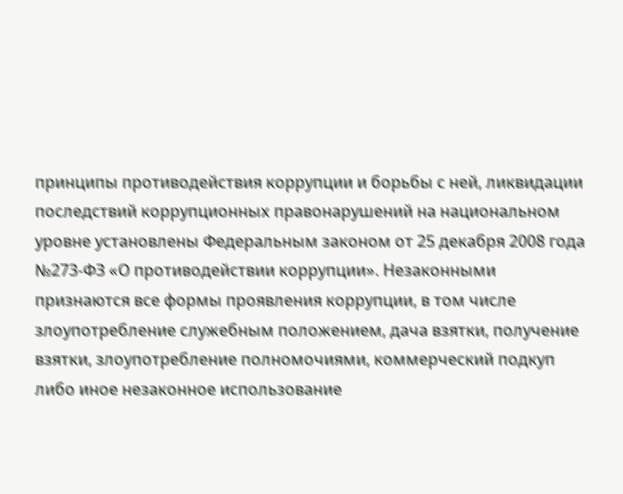принципы противодействия коррупции и борьбы с ней, ликвидации последствий коррупционных правонарушений на национальном уровне установлены Федеральным законом от 25 декабря 2008 года №273-ФЗ «О противодействии коррупции». Незаконными признаются все формы проявления коррупции, в том числе злоупотребление служебным положением, дача взятки, получение взятки, злоупотребление полномочиями, коммерческий подкуп либо иное незаконное использование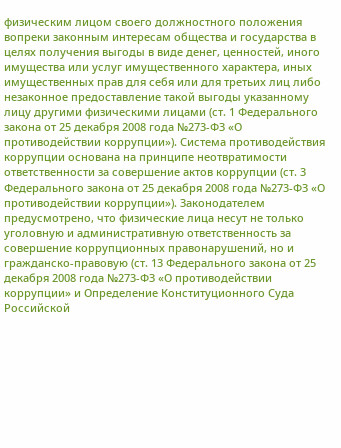физическим лицом своего должностного положения вопреки законным интересам общества и государства в целях получения выгоды в виде денег, ценностей, иного имущества или услуг имущественного характера, иных имущественных прав для себя или для третьих лиц либо незаконное предоставление такой выгоды указанному лицу другими физическими лицами (ст. 1 Федерального закона от 25 декабря 2008 года №273-ФЗ «О противодействии коррупции»). Система противодействия коррупции основана на принципе неотвратимости ответственности за совершение актов коррупции (ст. 3 Федерального закона от 25 декабря 2008 года №273-ФЗ «О противодействии коррупции»). Законодателем предусмотрено, что физические лица несут не только уголовную и административную ответственность за совершение коррупционных правонарушений, но и гражданско-правовую (ст. 13 Федерального закона от 25 декабря 2008 года №273-ФЗ «О противодействии коррупции» и Определение Конституционного Суда Российской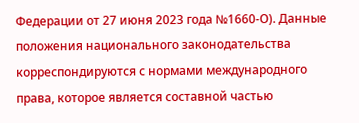Федерации от 27 июня 2023 года №1660-О). Данные положения национального законодательства корреспондируются с нормами международного права, которое является составной частью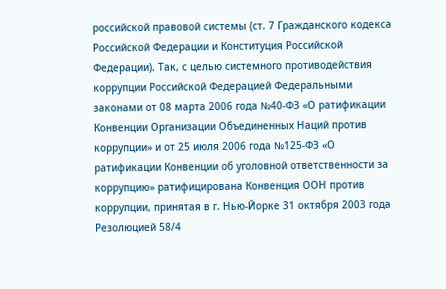российской правовой системы (ст. 7 Гражданского кодекса Российской Федерации и Конституция Российской Федерации). Так, с целью системного противодействия коррупции Российской Федерацией Федеральными законами от 08 марта 2006 года №40-ФЗ «О ратификации Конвенции Организации Объединенных Наций против коррупции» и от 25 июля 2006 года №125-ФЗ «О ратификации Конвенции об уголовной ответственности за коррупцию» ратифицирована Конвенция ООН против коррупции, принятая в г. Нью-Йорке 31 октября 2003 года Резолюцией 58/4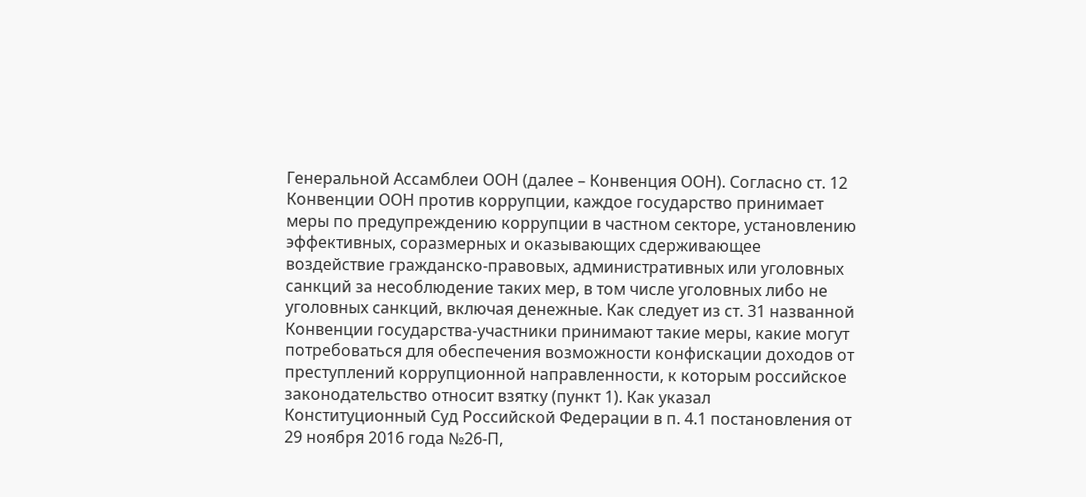Генеральной Ассамблеи ООН (далее – Конвенция ООН). Согласно ст. 12 Конвенции ООН против коррупции, каждое государство принимает меры по предупреждению коррупции в частном секторе, установлению эффективных, соразмерных и оказывающих сдерживающее воздействие гражданско-правовых, административных или уголовных санкций за несоблюдение таких мер, в том числе уголовных либо не уголовных санкций, включая денежные. Как следует из ст. 31 названной Конвенции государства-участники принимают такие меры, какие могут потребоваться для обеспечения возможности конфискации доходов от преступлений коррупционной направленности, к которым российское законодательство относит взятку (пункт 1). Как указал Конституционный Суд Российской Федерации в п. 4.1 постановления от 29 ноября 2016 года №26-П,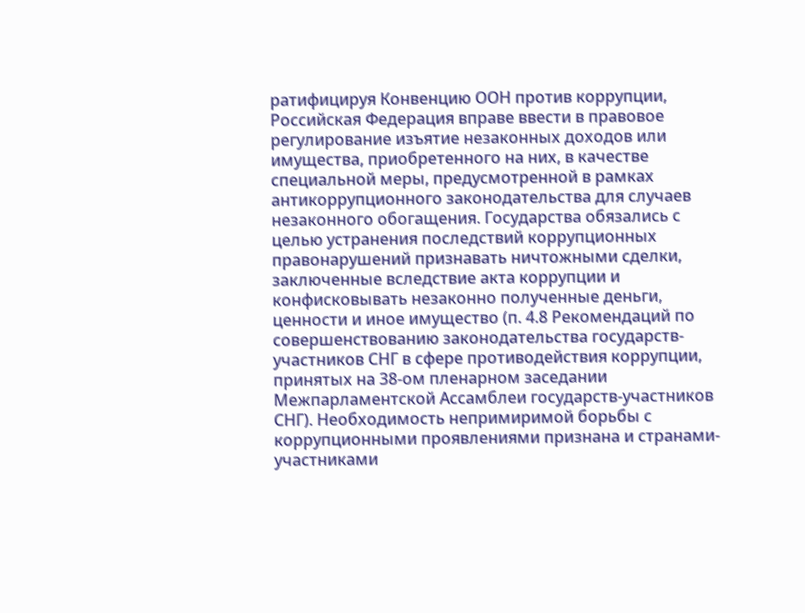ратифицируя Конвенцию ООН против коррупции, Российская Федерация вправе ввести в правовое регулирование изъятие незаконных доходов или имущества, приобретенного на них, в качестве специальной меры, предусмотренной в рамках антикоррупционного законодательства для случаев незаконного обогащения. Государства обязались с целью устранения последствий коррупционных правонарушений признавать ничтожными сделки, заключенные вследствие акта коррупции и конфисковывать незаконно полученные деньги, ценности и иное имущество (п. 4.8 Рекомендаций по совершенствованию законодательства государств-участников СНГ в сфере противодействия коррупции, принятых на 38-ом пленарном заседании Межпарламентской Ассамблеи государств-участников СНГ). Необходимость непримиримой борьбы с коррупционными проявлениями признана и странами-участниками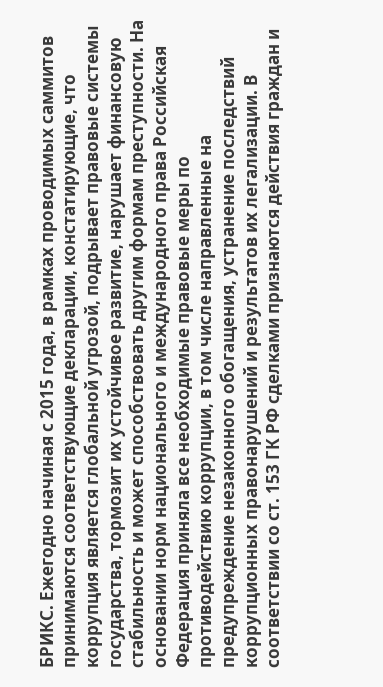БРИКС. Ежегодно начиная с 2015 года, в рамках проводимых саммитов принимаются соответствующие декларации, констатирующие, что коррупция является глобальной угрозой, подрывает правовые системы государства, тормозит их устойчивое развитие, нарушает финансовую стабильность и может способствовать другим формам преступности. На основании норм национального и международного права Российская Федерация приняла все необходимые правовые меры по противодействию коррупции, в том числе направленные на предупреждение незаконного обогащения, устранение последствий коррупционных правонарушений и результатов их легализации. В соответствии со ст. 153 ГК РФ сделками признаются действия граждан и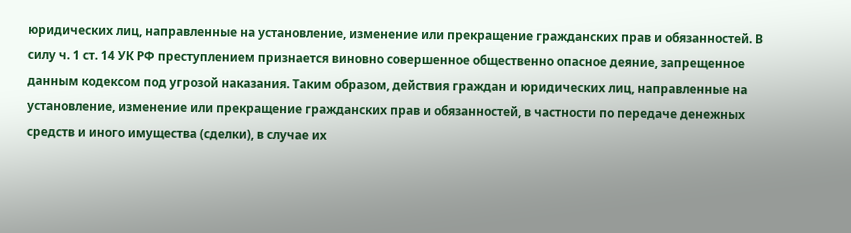юридических лиц, направленные на установление, изменение или прекращение гражданских прав и обязанностей. В силу ч. 1 ст. 14 УК РФ преступлением признается виновно совершенное общественно опасное деяние, запрещенное данным кодексом под угрозой наказания. Таким образом, действия граждан и юридических лиц, направленные на установление, изменение или прекращение гражданских прав и обязанностей, в частности по передаче денежных средств и иного имущества (сделки), в случае их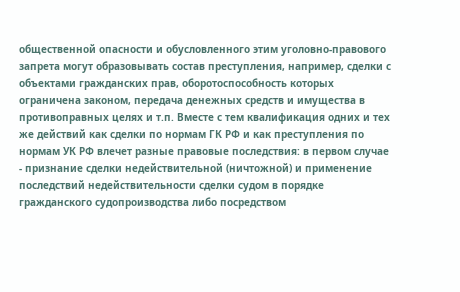общественной опасности и обусловленного этим уголовно-правового запрета могут образовывать состав преступления, например, сделки с объектами гражданских прав, оборотоспособность которых ограничена законом, передача денежных средств и имущества в противоправных целях и т.п. Вместе с тем квалификация одних и тех же действий как сделки по нормам ГК РФ и как преступления по нормам УК РФ влечет разные правовые последствия: в первом случае - признание сделки недействительной (ничтожной) и применение последствий недействительности сделки судом в порядке гражданского судопроизводства либо посредством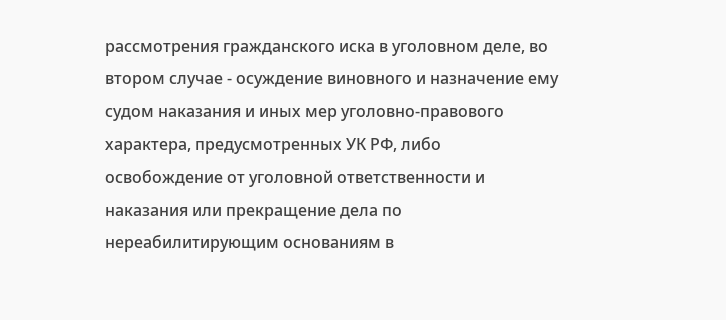рассмотрения гражданского иска в уголовном деле, во втором случае - осуждение виновного и назначение ему судом наказания и иных мер уголовно-правового характера, предусмотренных УК РФ, либо освобождение от уголовной ответственности и наказания или прекращение дела по нереабилитирующим основаниям в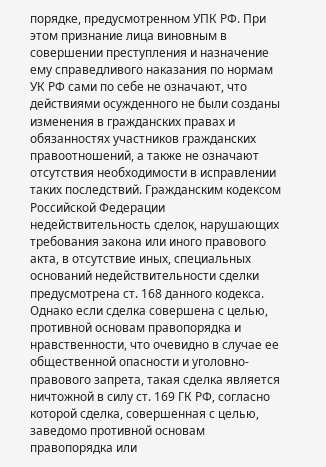порядке, предусмотренном УПК РФ. При этом признание лица виновным в совершении преступления и назначение ему справедливого наказания по нормам УК РФ сами по себе не означают, что действиями осужденного не были созданы изменения в гражданских правах и обязанностях участников гражданских правоотношений, а также не означают отсутствия необходимости в исправлении таких последствий. Гражданским кодексом Российской Федерации недействительность сделок, нарушающих требования закона или иного правового акта, в отсутствие иных, специальных оснований недействительности сделки предусмотрена ст. 168 данного кодекса. Однако если сделка совершена с целью, противной основам правопорядка и нравственности, что очевидно в случае ее общественной опасности и уголовно-правового запрета, такая сделка является ничтожной в силу ст. 169 ГК РФ, согласно которой сделка, совершенная с целью, заведомо противной основам правопорядка или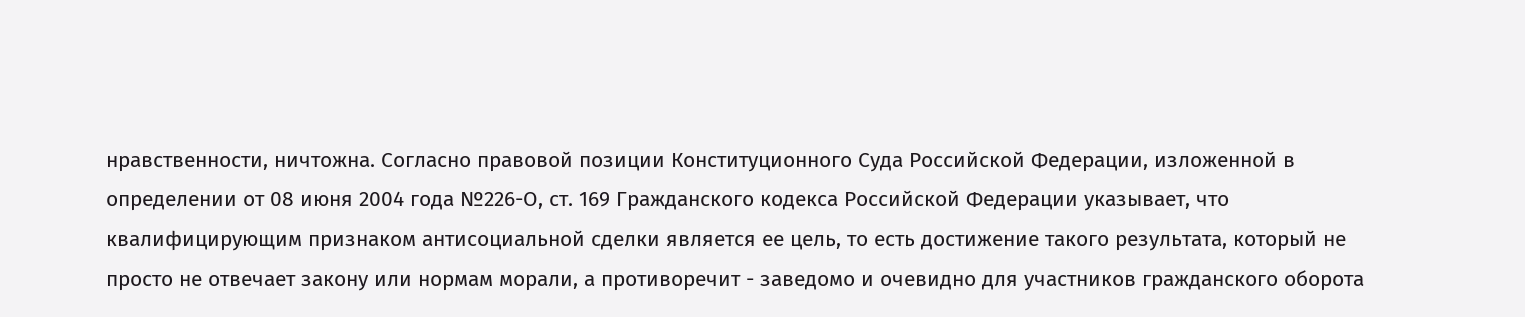нравственности, ничтожна. Согласно правовой позиции Конституционного Суда Российской Федерации, изложенной в определении от 08 июня 2004 года №226-О, ст. 169 Гражданского кодекса Российской Федерации указывает, что квалифицирующим признаком антисоциальной сделки является ее цель, то есть достижение такого результата, который не просто не отвечает закону или нормам морали, а противоречит - заведомо и очевидно для участников гражданского оборота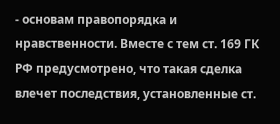- основам правопорядка и нравственности. Вместе с тем ст. 169 ГК РФ предусмотрено, что такая сделка влечет последствия, установленные ст.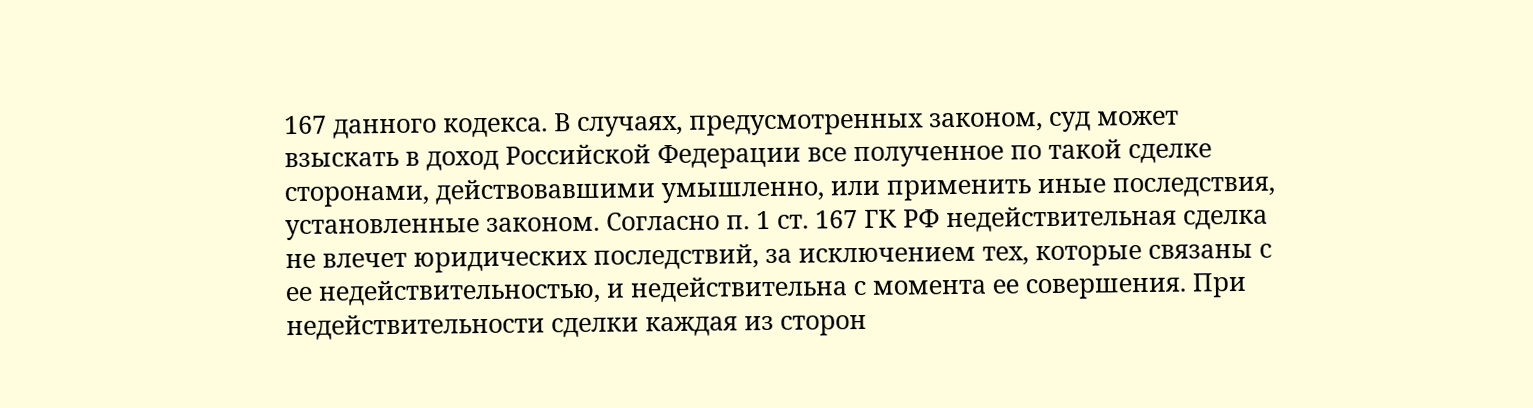167 данного кодекса. В случаях, предусмотренных законом, суд может взыскать в доход Российской Федерации все полученное по такой сделке сторонами, действовавшими умышленно, или применить иные последствия, установленные законом. Согласно п. 1 ст. 167 ГК РФ недействительная сделка не влечет юридических последствий, за исключением тех, которые связаны с ее недействительностью, и недействительна с момента ее совершения. При недействительности сделки каждая из сторон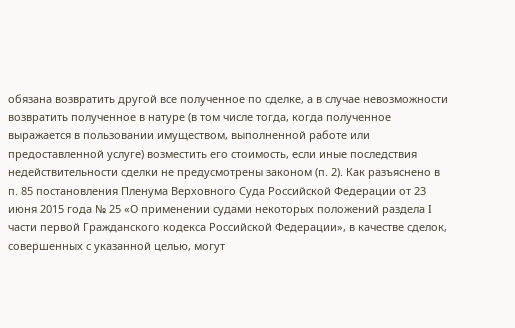обязана возвратить другой все полученное по сделке, а в случае невозможности возвратить полученное в натуре (в том числе тогда, когда полученное выражается в пользовании имуществом, выполненной работе или предоставленной услуге) возместить его стоимость, если иные последствия недействительности сделки не предусмотрены законом (п. 2). Как разъяснено в п. 85 постановления Пленума Верховного Суда Российской Федерации от 23 июня 2015 года № 25 «О применении судами некоторых положений раздела I части первой Гражданского кодекса Российской Федерации», в качестве сделок, совершенных с указанной целью, могут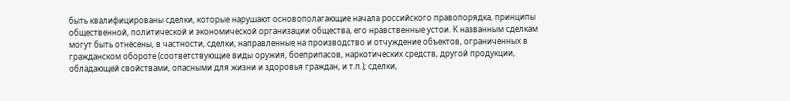быть квалифицированы сделки, которые нарушают основополагающие начала российского правопорядка, принципы общественной, политической и экономической организации общества, его нравственные устои. К названным сделкам могут быть отнесены, в частности, сделки, направленные на производство и отчуждение объектов, ограниченных в гражданском обороте (соответствующие виды оружия, боеприпасов, наркотических средств, другой продукции, обладающей свойствами, опасными для жизни и здоровья граждан, и т.п.); сделки,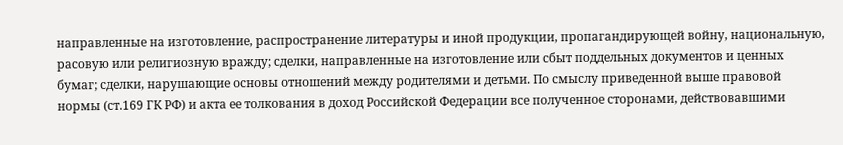направленные на изготовление, распространение литературы и иной продукции, пропагандирующей войну, национальную, расовую или религиозную вражду; сделки, направленные на изготовление или сбыт поддельных документов и ценных бумаг; сделки, нарушающие основы отношений между родителями и детьми. По смыслу приведенной выше правовой нормы (ст.169 ГК РФ) и акта ее толкования в доход Российской Федерации все полученное сторонами, действовавшими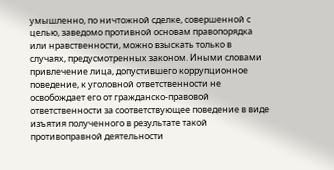умышленно, по ничтожной сделке, совершенной с целью, заведомо противной основам правопорядка или нравственности, можно взыскать только в случаях, предусмотренных законом. Иными словами привлечение лица, допустившего коррупционное поведение, к уголовной ответственности не освобождает его от гражданско-правовой ответственности за соответствующее поведение в виде изъятия полученного в результате такой противоправной деятельности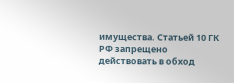имущества. Статьей 10 ГК РФ запрещено действовать в обход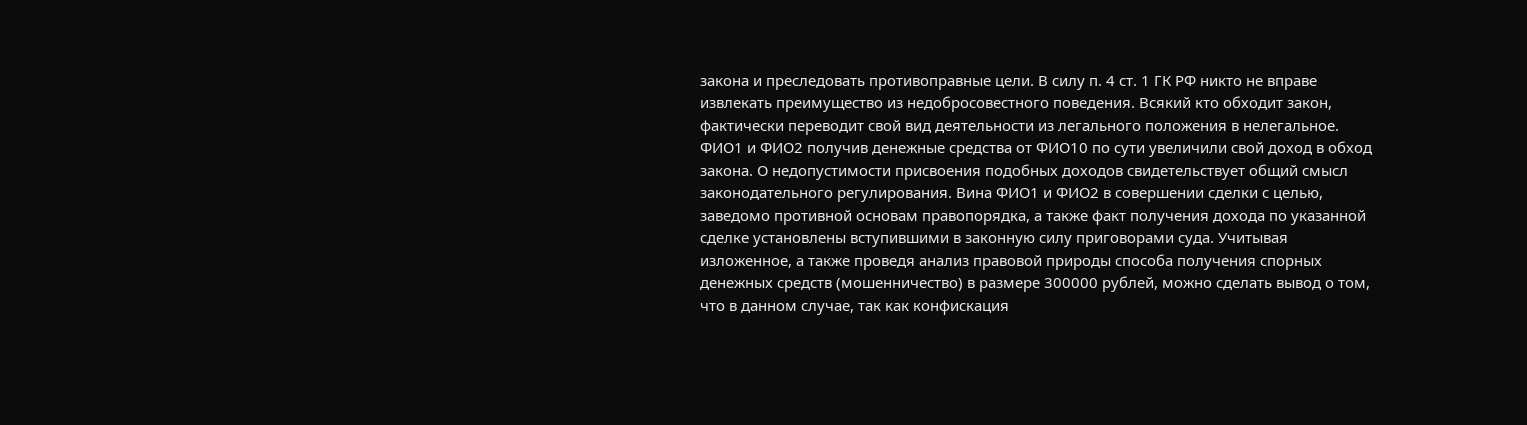закона и преследовать противоправные цели. В силу п. 4 ст. 1 ГК РФ никто не вправе извлекать преимущество из недобросовестного поведения. Всякий кто обходит закон, фактически переводит свой вид деятельности из легального положения в нелегальное. ФИО1 и ФИО2 получив денежные средства от ФИО10 по сути увеличили свой доход в обход закона. О недопустимости присвоения подобных доходов свидетельствует общий смысл законодательного регулирования. Вина ФИО1 и ФИО2 в совершении сделки с целью, заведомо противной основам правопорядка, а также факт получения дохода по указанной сделке установлены вступившими в законную силу приговорами суда. Учитывая изложенное, а также проведя анализ правовой природы способа получения спорных денежных средств (мошенничество) в размере 300000 рублей, можно сделать вывод о том, что в данном случае, так как конфискация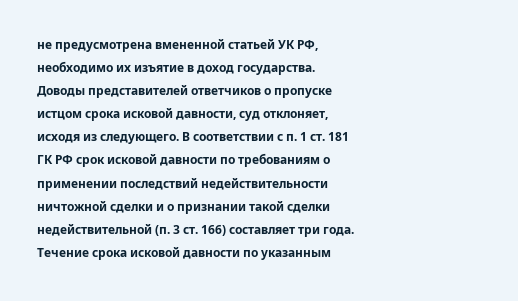не предусмотрена вмененной статьей УК РФ, необходимо их изъятие в доход государства. Доводы представителей ответчиков о пропуске истцом срока исковой давности, суд отклоняет, исходя из следующего. В соответствии с п. 1 ст. 181 ГК РФ срок исковой давности по требованиям о применении последствий недействительности ничтожной сделки и о признании такой сделки недействительной (п. 3 ст. 166) составляет три года. Течение срока исковой давности по указанным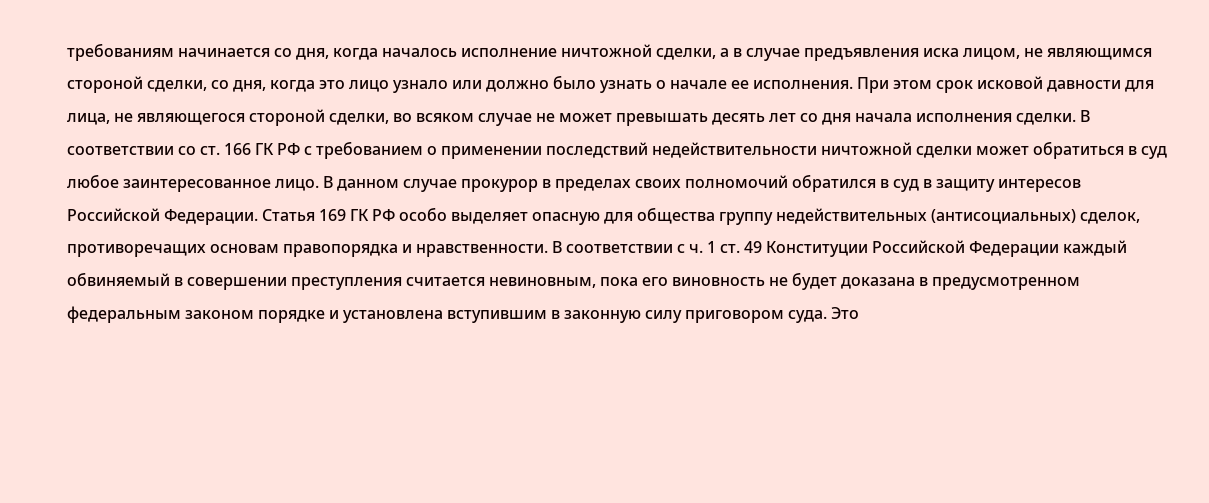требованиям начинается со дня, когда началось исполнение ничтожной сделки, а в случае предъявления иска лицом, не являющимся стороной сделки, со дня, когда это лицо узнало или должно было узнать о начале ее исполнения. При этом срок исковой давности для лица, не являющегося стороной сделки, во всяком случае не может превышать десять лет со дня начала исполнения сделки. В соответствии со ст. 166 ГК РФ с требованием о применении последствий недействительности ничтожной сделки может обратиться в суд любое заинтересованное лицо. В данном случае прокурор в пределах своих полномочий обратился в суд в защиту интересов Российской Федерации. Статья 169 ГК РФ особо выделяет опасную для общества группу недействительных (антисоциальных) сделок, противоречащих основам правопорядка и нравственности. В соответствии с ч. 1 ст. 49 Конституции Российской Федерации каждый обвиняемый в совершении преступления считается невиновным, пока его виновность не будет доказана в предусмотренном федеральным законом порядке и установлена вступившим в законную силу приговором суда. Это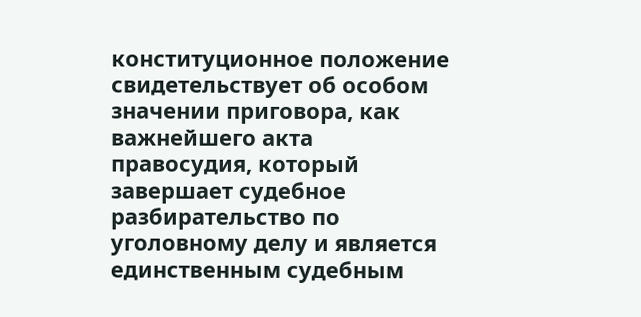конституционное положение свидетельствует об особом значении приговора, как важнейшего акта правосудия, который завершает судебное разбирательство по уголовному делу и является единственным судебным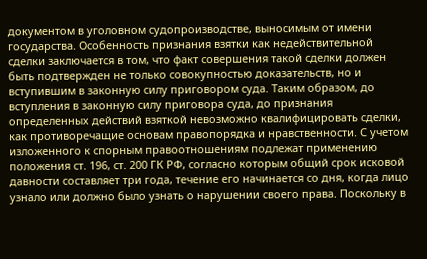документом в уголовном судопроизводстве, выносимым от имени государства. Особенность признания взятки как недействительной сделки заключается в том, что факт совершения такой сделки должен быть подтвержден не только совокупностью доказательств, но и вступившим в законную силу приговором суда. Таким образом, до вступления в законную силу приговора суда, до признания определенных действий взяткой невозможно квалифицировать сделки, как противоречащие основам правопорядка и нравственности. С учетом изложенного к спорным правоотношениям подлежат применению положения ст. 196, ст. 200 ГК РФ, согласно которым общий срок исковой давности составляет три года, течение его начинается со дня, когда лицо узнало или должно было узнать о нарушении своего права. Поскольку в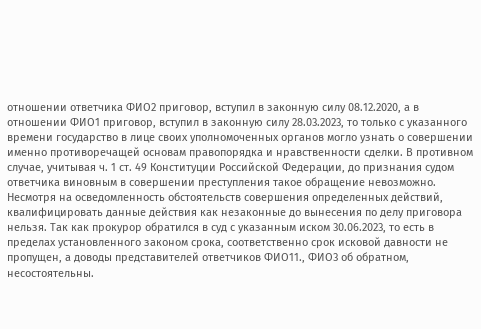отношении ответчика ФИО2 приговор, вступил в законную силу 08.12.2020, а в отношении ФИО1 приговор, вступил в законную силу 28.03.2023, то только с указанного времени государство в лице своих уполномоченных органов могло узнать о совершении именно противоречащей основам правопорядка и нравственности сделки. В противном случае, учитывая ч. 1 ст. 49 Конституции Российской Федерации, до признания судом ответчика виновным в совершении преступления такое обращение невозможно. Несмотря на осведомленность обстоятельств совершения определенных действий, квалифицировать данные действия как незаконные до вынесения по делу приговора нельзя. Так как прокурор обратился в суд с указанным иском 30.06.2023, то есть в пределах установленного законом срока, соответственно срок исковой давности не пропущен, а доводы представителей ответчиков ФИО11., ФИО3 об обратном, несостоятельны.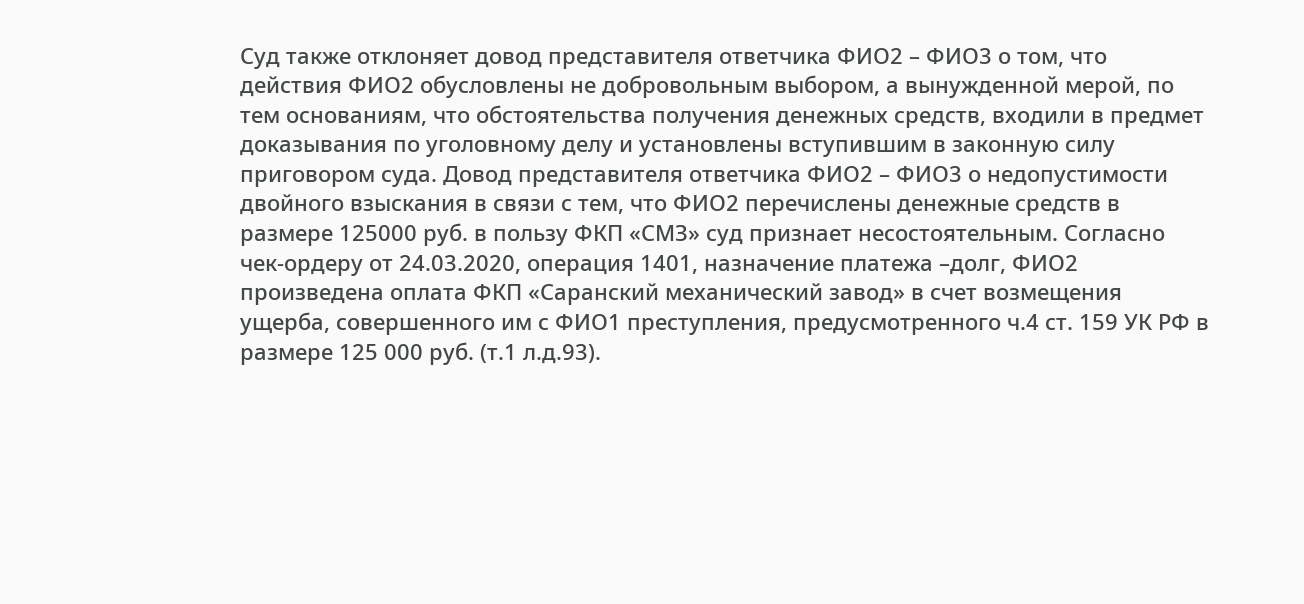Суд также отклоняет довод представителя ответчика ФИО2 – ФИО3 о том, что действия ФИО2 обусловлены не добровольным выбором, а вынужденной мерой, по тем основаниям, что обстоятельства получения денежных средств, входили в предмет доказывания по уголовному делу и установлены вступившим в законную силу приговором суда. Довод представителя ответчика ФИО2 – ФИО3 о недопустимости двойного взыскания в связи с тем, что ФИО2 перечислены денежные средств в размере 125000 руб. в пользу ФКП «СМЗ» суд признает несостоятельным. Согласно чек-ордеру от 24.03.2020, операция 1401, назначение платежа –долг, ФИО2 произведена оплата ФКП «Саранский механический завод» в счет возмещения ущерба, совершенного им с ФИО1 преступления, предусмотренного ч.4 ст. 159 УК РФ в размере 125 000 руб. (т.1 л.д.93).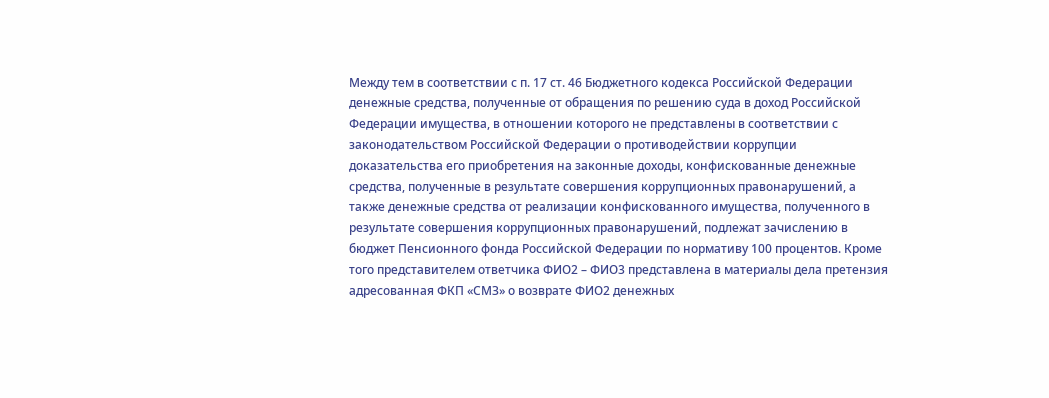Между тем в соответствии с п. 17 ст. 46 Бюджетного кодекса Российской Федерации денежные средства, полученные от обращения по решению суда в доход Российской Федерации имущества, в отношении которого не представлены в соответствии с законодательством Российской Федерации о противодействии коррупции доказательства его приобретения на законные доходы, конфискованные денежные средства, полученные в результате совершения коррупционных правонарушений, а также денежные средства от реализации конфискованного имущества, полученного в результате совершения коррупционных правонарушений, подлежат зачислению в бюджет Пенсионного фонда Российской Федерации по нормативу 100 процентов. Кроме того представителем ответчика ФИО2 – ФИО3 представлена в материалы дела претензия адресованная ФКП «СМЗ» о возврате ФИО2 денежных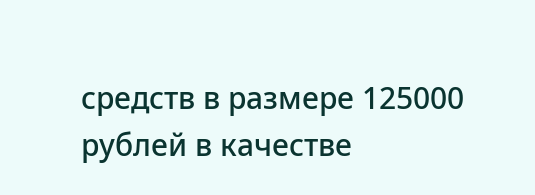средств в размере 125000 рублей в качестве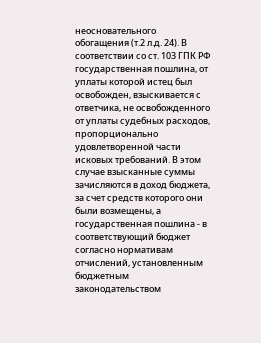неосновательного обогащения (т.2 л.д. 24). В соответствии со ст. 103 ГПК РФ государственная пошлина, от уплаты которой истец был освобожден, взыскивается с ответчика, не освобожденного от уплаты судебных расходов, пропорционально удовлетворенной части исковых требований. В этом случае взысканные суммы зачисляются в доход бюджета, за счет средств которого они были возмещены, а государственная пошлина - в соответствующий бюджет согласно нормативам отчислений, установленным бюджетным законодательством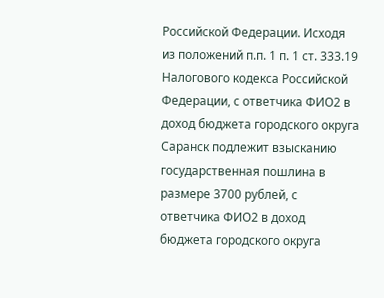Российской Федерации. Исходя из положений п.п. 1 п. 1 ст. 333.19 Налогового кодекса Российской Федерации, с ответчика ФИО2 в доход бюджета городского округа Саранск подлежит взысканию государственная пошлина в размере 3700 рублей, с ответчика ФИО2 в доход бюджета городского округа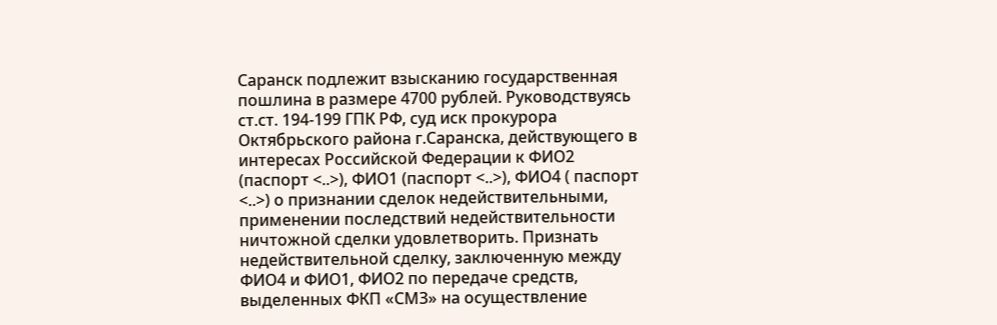Саранск подлежит взысканию государственная пошлина в размере 4700 рублей. Руководствуясь ст.ст. 194-199 ГПК РФ, суд иск прокурора Октябрьского района г.Саранска, действующего в интересах Российской Федерации к ФИО2 (паспорт <..>), ФИО1 (паспорт <..>), ФИО4 ( паспорт <..>) о признании сделок недействительными, применении последствий недействительности ничтожной сделки удовлетворить. Признать недействительной сделку, заключенную между ФИО4 и ФИО1, ФИО2 по передаче средств, выделенных ФКП «СМЗ» на осуществление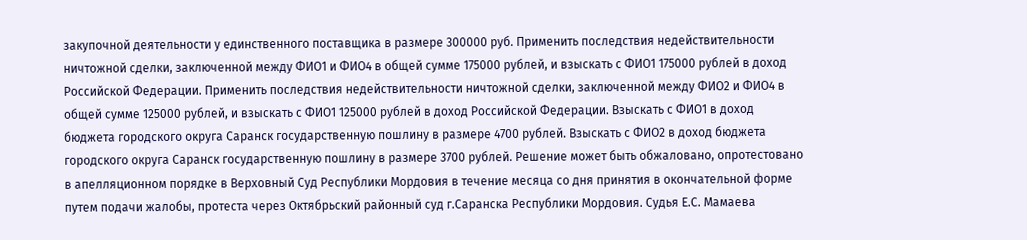закупочной деятельности у единственного поставщика в размере 300000 руб. Применить последствия недействительности ничтожной сделки, заключенной между ФИО1 и ФИО4 в общей сумме 175000 рублей, и взыскать с ФИО1 175000 рублей в доход Российской Федерации. Применить последствия недействительности ничтожной сделки, заключенной между ФИО2 и ФИО4 в общей сумме 125000 рублей, и взыскать с ФИО1 125000 рублей в доход Российской Федерации. Взыскать с ФИО1 в доход бюджета городского округа Саранск государственную пошлину в размере 4700 рублей. Взыскать с ФИО2 в доход бюджета городского округа Саранск государственную пошлину в размере 3700 рублей. Решение может быть обжаловано, опротестовано в апелляционном порядке в Верховный Суд Республики Мордовия в течение месяца со дня принятия в окончательной форме путем подачи жалобы, протеста через Октябрьский районный суд г.Саранска Республики Мордовия. Судья Е.С. Мамаева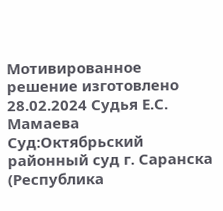Мотивированное решение изготовлено 28.02.2024 Судья Е.С. Мамаева Суд:Октябрьский районный суд г. Саранска (Республика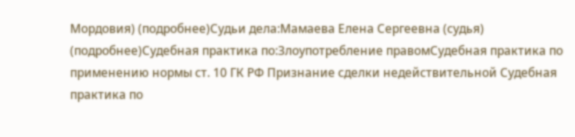Мордовия) (подробнее)Судьи дела:Мамаева Елена Сергеевна (судья) (подробнее)Судебная практика по:Злоупотребление правомСудебная практика по применению нормы ст. 10 ГК РФ Признание сделки недействительной Судебная практика по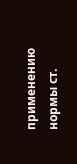применению нормы ст.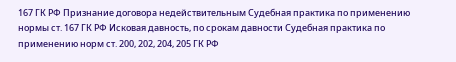167 ГК РФ Признание договора недействительным Судебная практика по применению нормы ст. 167 ГК РФ Исковая давность, по срокам давности Судебная практика по применению норм ст. 200, 202, 204, 205 ГК РФ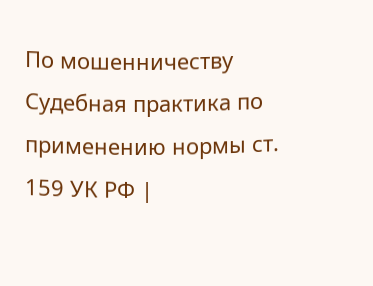По мошенничеству Судебная практика по применению нормы ст. 159 УК РФ |